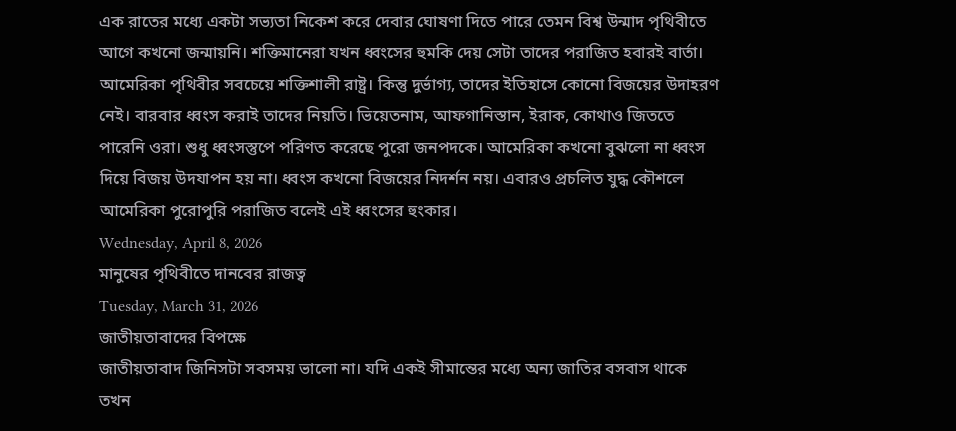এক রাতের মধ্যে একটা সভ্যতা নিকেশ করে দেবার ঘোষণা দিতে পারে তেমন বিশ্ব উন্মাদ পৃথিবীতে আগে কখনো জন্মায়নি। শক্তিমানেরা যখন ধ্বংসের হুমকি দেয় সেটা তাদের পরাজিত হবারই বার্তা। আমেরিকা পৃথিবীর সবচেয়ে শক্তিশালী রাষ্ট্র। কিন্তু দুর্ভাগ্য, তাদের ইতিহাসে কোনো বিজয়ের উদাহরণ নেই। বারবার ধ্বংস করাই তাদের নিয়তি। ভিয়েতনাম, আফগানিস্তান, ইরাক, কোথাও জিততে পারেনি ওরা। শুধু ধ্বংসস্তুপে পরিণত করেছে পুরো জনপদকে। আমেরিকা কখনো বুঝলো না ধ্বংস দিয়ে বিজয় উদযাপন হয় না। ধ্বংস কখনো বিজয়ের নিদর্শন নয়। এবারও প্রচলিত যুদ্ধ কৌশলে আমেরিকা পুরোপুরি পরাজিত বলেই এই ধ্বংসের হুংকার।
Wednesday, April 8, 2026
মানুষের পৃথিবীতে দানবের রাজত্ব
Tuesday, March 31, 2026
জাতীয়তাবাদের বিপক্ষে
জাতীয়তাবাদ জিনিসটা সবসময় ভালো না। যদি একই সীমান্তের মধ্যে অন্য জাতির বসবাস থাকে তখন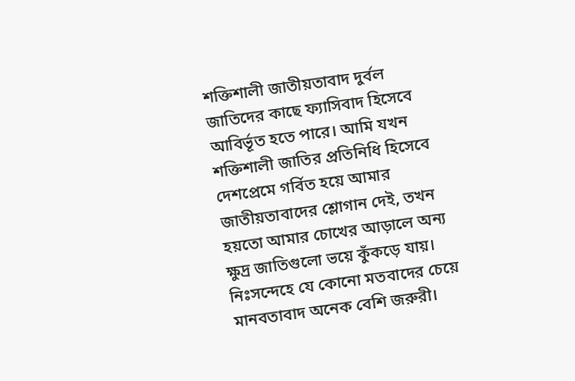শক্তিশালী জাতীয়তাবাদ দুর্বল জাতিদের কাছে ফ্যাসিবাদ হিসেবে আবির্ভূত হতে পারে। আমি যখন শক্তিশালী জাতির প্রতিনিধি হিসেবে দেশপ্রেমে গর্বিত হয়ে আমার জাতীয়তাবাদের শ্লোগান দেই, তখন হয়তো আমার চোখের আড়ালে অন্য ক্ষুদ্র জাতিগুলো ভয়ে কুঁকড়ে যায়। নিঃসন্দেহে যে কোনো মতবাদের চেয়ে মানবতাবাদ অনেক বেশি জরুরী।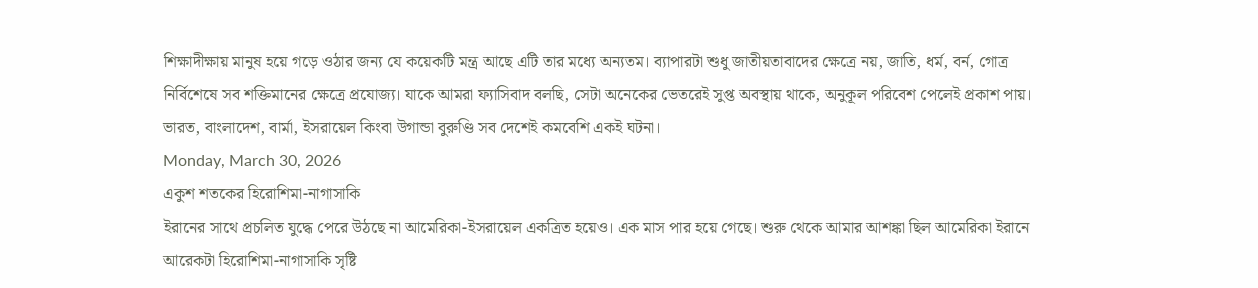শিক্ষাদীক্ষায় মানুষ হয়ে গড়ে ওঠার জন্য যে কয়েকটি মন্ত্র আছে এটি তার মধ্যে অন্যতম। ব্যাপারটা শুধু জাতীয়তাবাদের ক্ষেত্রে নয়, জাতি, ধর্ম, বর্ন, গোত্র নির্বিশেষে সব শক্তিমানের ক্ষেত্রে প্রযোজ্য। যাকে আমরা ফ্যাসিবাদ বলছি, সেটা অনেকের ভেতরেই সুপ্ত অবস্থায় থাকে, অনুকূল পরিবেশ পেলেই প্রকাশ পায়। ভারত, বাংলাদেশ, বার্মা, ইসরায়েল কিংবা উগান্ডা বুরুণ্ডি সব দেশেই কমবেশি একই ঘটনা।
Monday, March 30, 2026
একুশ শতকের হিরোশিমা-নাগাসাকি
ইরানের সাথে প্রচলিত যুদ্ধে পেরে উঠছে না আমেরিকা-ইসরায়েল একত্রিত হয়েও। এক মাস পার হয়ে গেছে। শুরু থেকে আমার আশঙ্কা ছিল আমেরিকা ইরানে আরেকটা হিরোশিমা-নাগাসাকি সৃষ্টি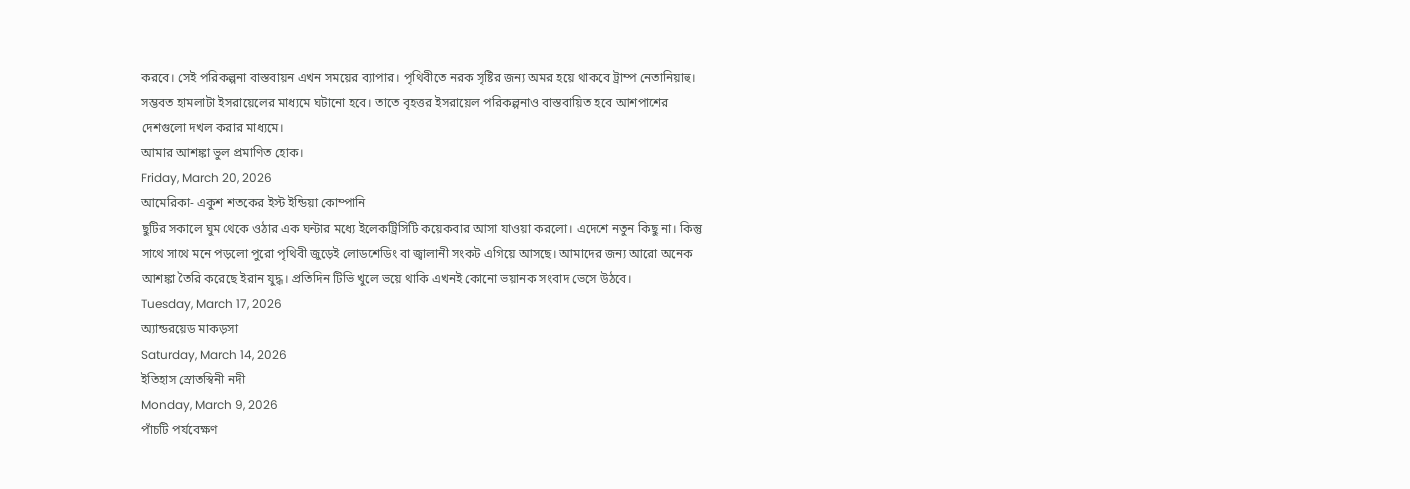করবে। সেই পরিকল্পনা বাস্তবায়ন এখন সময়ের ব্যাপার। পৃথিবীতে নরক সৃষ্টির জন্য অমর হয়ে থাকবে ট্রাম্প নেতানিয়াহু। সম্ভবত হামলাটা ইসরায়েলের মাধ্যমে ঘটানো হবে। তাতে বৃহত্তর ইসরায়েল পরিকল্পনাও বাস্তবায়িত হবে আশপাশের দেশগুলো দখল করার মাধ্যমে।
আমার আশঙ্কা ভুল প্রমাণিত হোক।
Friday, March 20, 2026
আমেরিকা- একুশ শতকের ইস্ট ইন্ডিয়া কোম্পানি
ছুটির সকালে ঘুম থেকে ওঠার এক ঘন্টার মধ্যে ইলেকট্রিসিটি কয়েকবার আসা যাওয়া করলো। এদেশে নতুন কিছু না। কিন্তু সাথে সাথে মনে পড়লো পুরো পৃথিবী জুড়েই লোডশেডিং বা জ্বালানী সংকট এগিয়ে আসছে। আমাদের জন্য আরো অনেক আশঙ্কা তৈরি করেছে ইরান যুদ্ধ। প্রতিদিন টিভি খুলে ভয়ে থাকি এখনই কোনো ভয়ানক সংবাদ ভেসে উঠবে।
Tuesday, March 17, 2026
অ্যান্ডরয়েড মাকড়সা
Saturday, March 14, 2026
ইতিহাস স্রোতস্বিনী নদী
Monday, March 9, 2026
পাঁচটি পর্যবেক্ষণ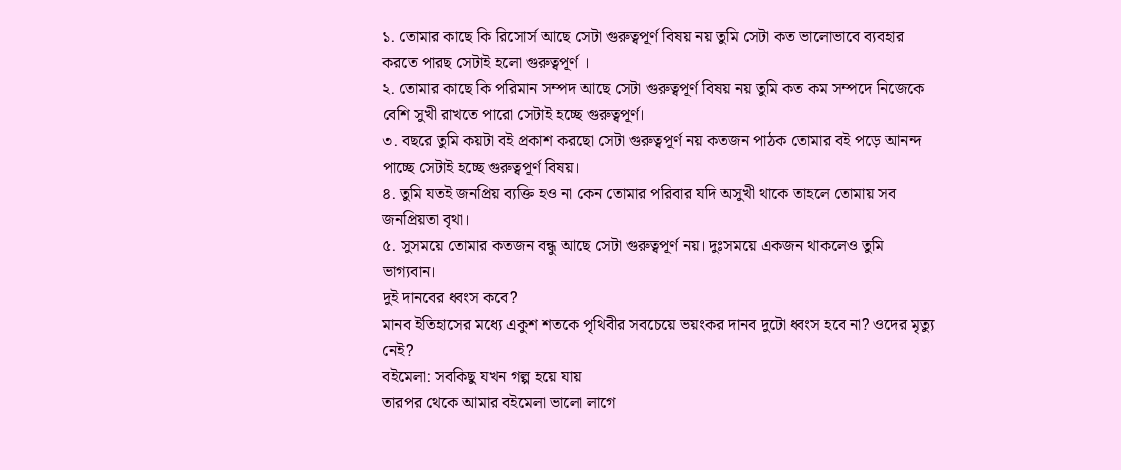১. তোমার কাছে কি রিসোর্স আছে সেটা গুরুত্বপূর্ণ বিষয় নয় তুমি সেটা কত ভালোভাবে ব্যবহার করতে পারছ সেটাই হলো গুরুত্বপূর্ণ ।
২. তোমার কাছে কি পরিমান সম্পদ আছে সেটা গুরুত্বপূর্ণ বিষয় নয় তুমি কত কম সম্পদে নিজেকে বেশি সুখী রাখতে পারো সেটাই হচ্ছে গুরুত্বপূর্ণ।
৩. বছরে তুমি কয়টা বই প্রকাশ করছো সেটা গুরুত্বপূর্ণ নয় কতজন পাঠক তোমার বই পড়ে আনন্দ পাচ্ছে সেটাই হচ্ছে গুরুত্বপূর্ণ বিষয়।
৪. তুমি যতই জনপ্রিয় ব্যক্তি হও না কেন তোমার পরিবার যদি অসুখী থাকে তাহলে তোমায় সব জনপ্রিয়তা বৃথা।
৫. সুসময়ে তোমার কতজন বন্ধু আছে সেটা গুরুত্বপূর্ণ নয়। দুঃসময়ে একজন থাকলেও তুমি ভাগ্যবান।
দুই দানবের ধ্বংস কবে?
মানব ইতিহাসের মধ্যে একুশ শতকে পৃথিবীর সবচেয়ে ভয়ংকর দানব দুটো ধ্বংস হবে না? ওদের মৃত্যু নেই?
বইমেলা: সবকিছু যখন গল্প হয়ে যায়
তারপর থেকে আমার বইমেলা ভালো লাগে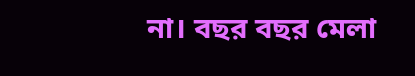না। বছর বছর মেলা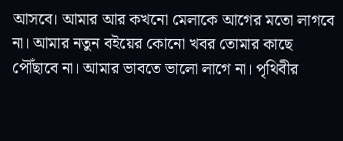আসবে। আমার আর কখনো মেলাকে আগের মতো লাগবে না। আমার নতুন বইয়ের কোনো খবর তোমার কাছে পৌঁছাবে না। আমার ভাবতে ভালো লাগে না। পৃথিবীর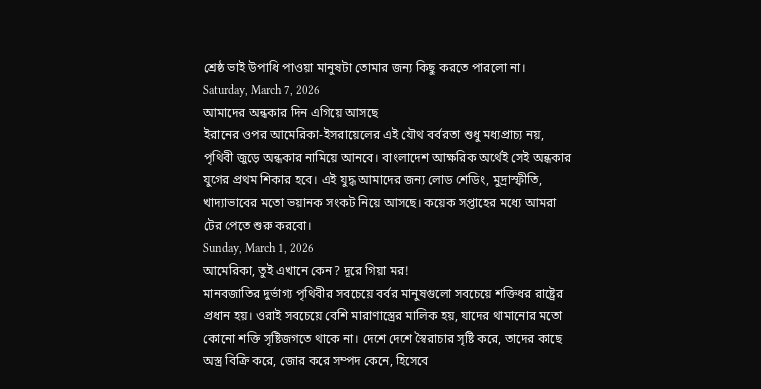শ্রেষ্ঠ ভাই উপাধি পাওয়া মানুষটা তোমার জন্য কিছু করতে পারলো না।
Saturday, March 7, 2026
আমাদের অন্ধকার দিন এগিয়ে আসছে
ইরানের ওপর আমেরিকা-ইসরায়েলের এই যৌথ বর্বরতা শুধু মধ্যপ্রাচ্য নয়, পৃথিবী জুড়ে অন্ধকার নামিয়ে আনবে। বাংলাদেশ আক্ষরিক অর্থেই সেই অন্ধকার যুগের প্রথম শিকার হবে। এই যুদ্ধ আমাদের জন্য লোড শেডিং, মুদ্রাস্ফীতি, খাদ্যাভাবের মতো ভয়ানক সংকট নিয়ে আসছে। কয়েক সপ্তাহের মধ্যে আমরা টের পেতে শুরু করবো।
Sunday, March 1, 2026
আমেরিকা, তুই এখানে কেন? দূরে গিয়া মর!
মানবজাতির দুর্ভাগ্য পৃথিবীর সবচেয়ে বর্বর মানুষগুলো সবচেয়ে শক্তিধর রাষ্ট্রের প্রধান হয়। ওরাই সবচেয়ে বেশি মারাণাস্ত্রের মালিক হয়, যাদের থামানোর মতো কোনো শক্তি সৃষ্টিজগতে থাকে না। দেশে দেশে স্বৈরাচার সৃষ্টি করে, তাদের কাছে অস্ত্র বিক্রি করে, জোর করে সম্পদ কেনে, হিসেবে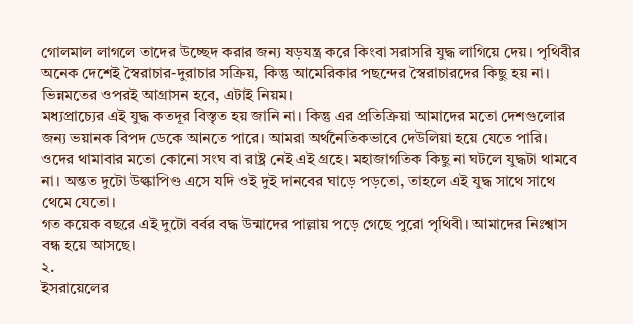গোলমাল লাগলে তাদের উচ্ছেদ করার জন্য ষড়যন্ত্র করে কিংবা সরাসরি যুদ্ধ লাগিয়ে দেয়। পৃথিবীর অনেক দেশেই স্বৈরাচার-দুরাচার সক্রিয়, কিন্তু আমেরিকার পছন্দের স্বৈরাচারদের কিছু হয় না। ভিন্নমতের ওপরই আগ্রাসন হবে, এটাই নিয়ম।
মধ্যপ্রাচ্যের এই যুদ্ধ কতদূর বিস্তৃত হয় জানি না। কিন্তু এর প্রতিক্রিয়া আমাদের মতো দেশগুলোর জন্য ভয়ানক বিপদ ডেকে আনতে পারে। আমরা অর্থনৈতিকভাবে দেউলিয়া হয়ে যেতে পারি। ওদের থামাবার মতো কোনো সংঘ বা রাষ্ট্র নেই এই গ্রহে। মহাজাগতিক কিছু না ঘটলে যুদ্ধটা থামবে না। অন্তত দুটো উল্কাপিণ্ড এসে যদি ওই দুই দানবের ঘাড়ে পড়তো, তাহলে এই যুদ্ধ সাথে সাথে থেমে যেতো।
গত কয়েক বছরে এই দুটো বর্বর বদ্ধ উন্মাদের পাল্লায় পড়ে গেছে পুরো পৃথিবী। আমাদের নিঃশ্বাস বন্ধ হয়ে আসছে।
২.
ইসরায়েলের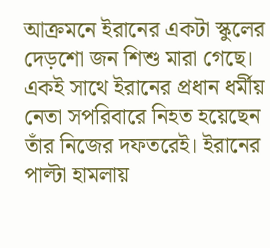আক্রমনে ইরানের একটা স্কুলের দেড়শো জন শিশু মারা গেছে। একই সাথে ইরানের প্রধান ধর্মীয় নেতা সপরিবারে নিহত হয়েছেন তাঁর নিজের দফতরেই। ইরানের পাল্টা হামলায়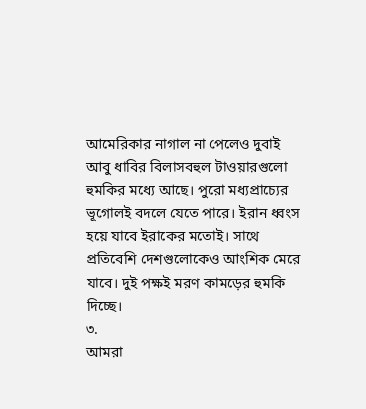আমেরিকার নাগাল না পেলেও দুবাই আবু ধাবির বিলাসবহুল টাওয়ারগুলো হুমকির মধ্যে আছে। পুরো মধ্যপ্রাচ্যের ভূগোলই বদলে যেতে পারে। ইরান ধ্বংস হয়ে যাবে ইরাকের মতোই। সাথে প্রতিবেশি দেশগুলোকেও আংশিক মেরে যাবে। দুই পক্ষই মরণ কামড়ের হুমকি দিচ্ছে।
৩.
আমরা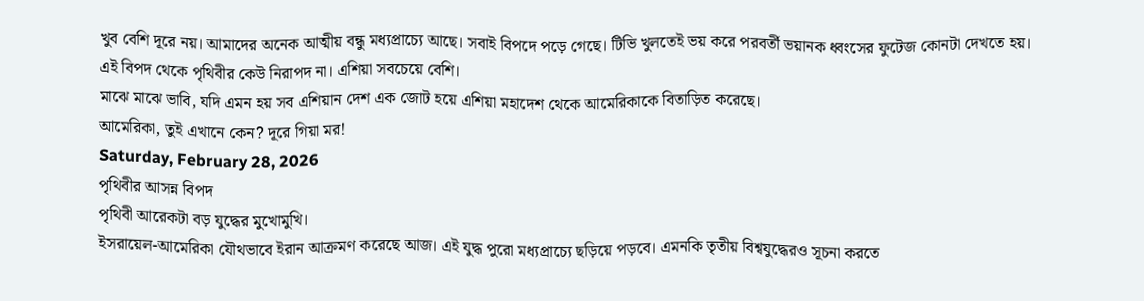খুব বেশি দূরে নয়। আমাদের অনেক আত্মীয় বন্ধু মধ্যপ্রাচ্যে আছে। সবাই বিপদে পড়ে গেছে। টিভি খুলতেই ভয় করে পরবর্তী ভয়ানক ধ্বংসের ফুটেজ কোনটা দেখতে হয়। এই বিপদ থেকে পৃথিবীর কেউ নিরাপদ না। এশিয়া সবচেয়ে বেশি।
মাঝে মাঝে ভাবি, যদি এমন হয় সব এশিয়ান দেশ এক জোট হয়ে এশিয়া মহাদেশ থেকে আমেরিকাকে বিতাড়িত করেছে।
আমেরিকা, তুই এখানে কেন? দূরে গিয়া মর!
Saturday, February 28, 2026
পৃথিবীর আসন্ন বিপদ
পৃথিবী আরেকটা বড় যুদ্ধের মুখোমুখি।
ইসরায়েল-আমেরিকা যৌথভাবে ইরান আক্রমণ করেছে আজ। এই যুদ্ধ পুরো মধ্যপ্রাচ্যে ছড়িয়ে পড়বে। এমনকি তৃতীয় বিশ্বযুদ্ধেরও সূচনা করতে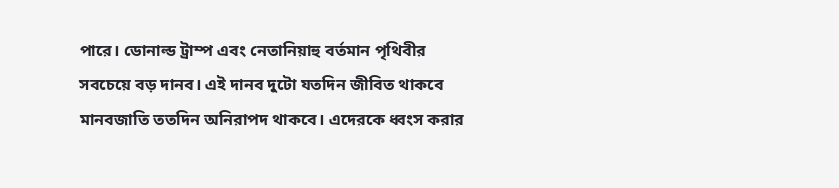পারে। ডোনাল্ড ট্রাম্প এবং নেতানিয়াহু বর্তমান পৃথিবীর সবচেয়ে বড় দানব। এই দানব দুটো যতদিন জীবিত থাকবে মানবজাতি ততদিন অনিরাপদ থাকবে। এদেরকে ধ্বংস করার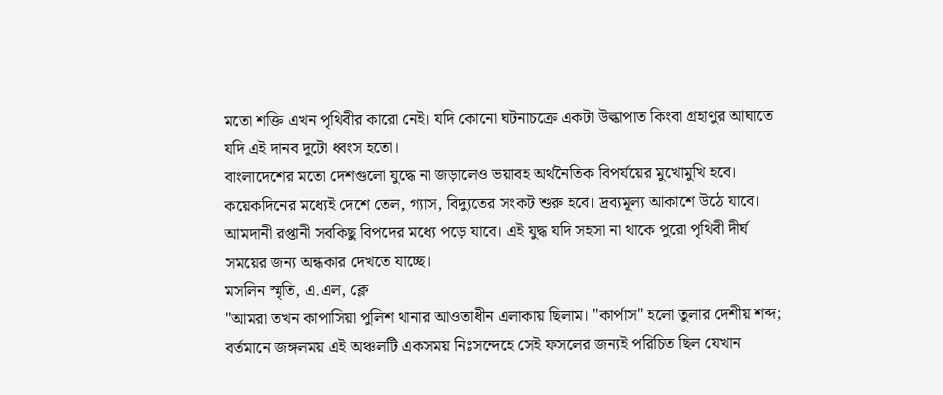মতো শক্তি এখন পৃথিবীর কারো নেই। যদি কোনো ঘটনাচক্রে একটা উল্কাপাত কিংবা গ্রহাণুর আঘাতে যদি এই দানব দুটো ধ্বংস হতো।
বাংলাদেশের মতো দেশগুলো যুদ্ধে না জড়ালেও ভয়াবহ অর্থনৈতিক বিপর্যয়ের মুখোমুখি হবে। কয়েকদিনের মধ্যেই দেশে তেল, গ্যাস, বিদ্যুতের সংকট শুরু হবে। দ্রব্যমূল্য আকাশে উঠে যাবে। আমদানী রপ্তানী সবকিছু বিপদের মধ্যে পড়ে যাবে। এই যুদ্ধ যদি সহসা না থাকে পুরো পৃথিবী দীর্ঘ সময়ের জন্য অন্ধকার দেখতে যাচ্ছে।
মসলিন স্মৃতি, এ.এল, ক্লে
"আমরা তখন কাপাসিয়া পুলিশ থানার আওতাধীন এলাকায় ছিলাম। "কার্পাস" হলো তুলার দেশীয় শব্দ; বর্তমানে জঙ্গলময় এই অঞ্চলটি একসময় নিঃসন্দেহে সেই ফসলের জন্যই পরিচিত ছিল যেখান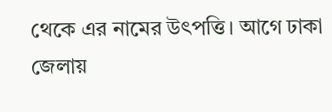থেকে এর নামের উৎপত্তি। আগে ঢাকা জেলায়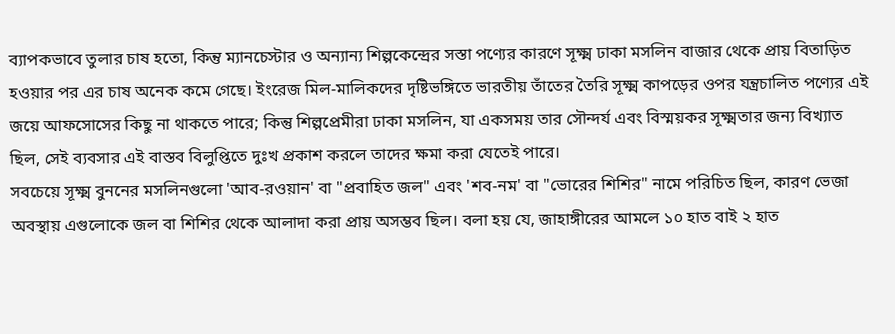ব্যাপকভাবে তুলার চাষ হতো, কিন্তু ম্যানচেস্টার ও অন্যান্য শিল্পকেন্দ্রের সস্তা পণ্যের কারণে সূক্ষ্ম ঢাকা মসলিন বাজার থেকে প্রায় বিতাড়িত হওয়ার পর এর চাষ অনেক কমে গেছে। ইংরেজ মিল-মালিকদের দৃষ্টিভঙ্গিতে ভারতীয় তাঁতের তৈরি সূক্ষ্ম কাপড়ের ওপর যন্ত্রচালিত পণ্যের এই জয়ে আফসোসের কিছু না থাকতে পারে; কিন্তু শিল্পপ্রেমীরা ঢাকা মসলিন, যা একসময় তার সৌন্দর্য এবং বিস্ময়কর সূক্ষ্মতার জন্য বিখ্যাত ছিল, সেই ব্যবসার এই বাস্তব বিলুপ্তিতে দুঃখ প্রকাশ করলে তাদের ক্ষমা করা যেতেই পারে।
সবচেয়ে সূক্ষ্ম বুননের মসলিনগুলো 'আব-রওয়ান' বা "প্রবাহিত জল" এবং 'শব-নম' বা "ভোরের শিশির" নামে পরিচিত ছিল, কারণ ভেজা অবস্থায় এগুলোকে জল বা শিশির থেকে আলাদা করা প্রায় অসম্ভব ছিল। বলা হয় যে, জাহাঙ্গীরের আমলে ১০ হাত বাই ২ হাত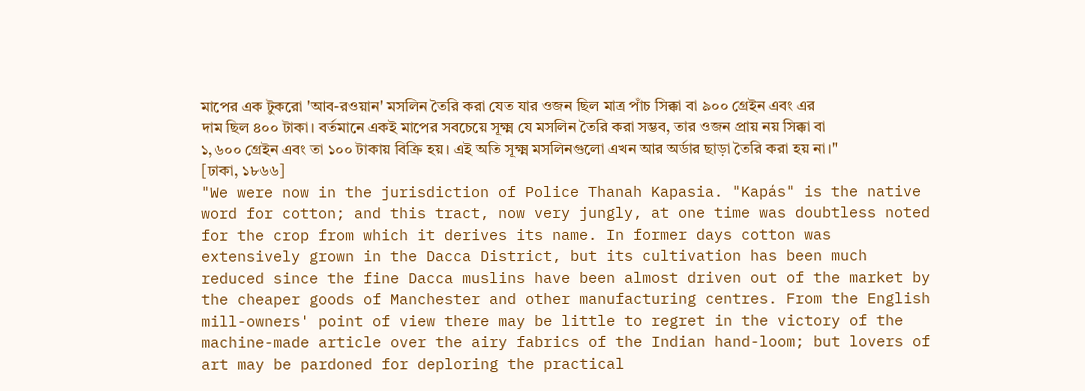মাপের এক টুকরো 'আব-রওয়ান' মসলিন তৈরি করা যেত যার ওজন ছিল মাত্র পাঁচ সিক্কা বা ৯০০ গ্রেইন এবং এর দাম ছিল ৪০০ টাকা। বর্তমানে একই মাপের সবচেয়ে সূক্ষ্ম যে মসলিন তৈরি করা সম্ভব, তার ওজন প্রায় নয় সিক্কা বা ১,৬০০ গ্রেইন এবং তা ১০০ টাকায় বিক্রি হয়। এই অতি সূক্ষ্ম মসলিনগুলো এখন আর অর্ডার ছাড়া তৈরি করা হয় না।" [ঢাকা, ১৮৬৬]
"We were now in the jurisdiction of Police Thanah Kapasia. "Kapás" is the native word for cotton; and this tract, now very jungly, at one time was doubtless noted for the crop from which it derives its name. In former days cotton was extensively grown in the Dacca District, but its cultivation has been much reduced since the fine Dacca muslins have been almost driven out of the market by the cheaper goods of Manchester and other manufacturing centres. From the English mill-owners' point of view there may be little to regret in the victory of the machine-made article over the airy fabrics of the Indian hand-loom; but lovers of art may be pardoned for deploring the practical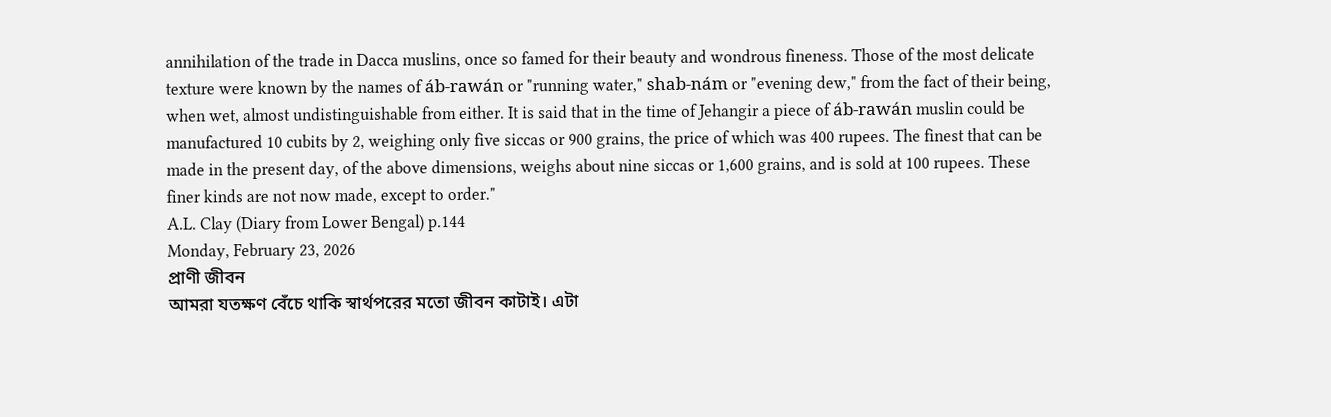annihilation of the trade in Dacca muslins, once so famed for their beauty and wondrous fineness. Those of the most delicate texture were known by the names of áb-rawán or "running water," shab-nám or "evening dew," from the fact of their being, when wet, almost undistinguishable from either. It is said that in the time of Jehangir a piece of áb-rawán muslin could be manufactured 10 cubits by 2, weighing only five siccas or 900 grains, the price of which was 400 rupees. The finest that can be made in the present day, of the above dimensions, weighs about nine siccas or 1,600 grains, and is sold at 100 rupees. These finer kinds are not now made, except to order."
A.L. Clay (Diary from Lower Bengal) p.144
Monday, February 23, 2026
প্রাণী জীবন
আমরা যতক্ষণ বেঁচে থাকি স্বার্থপরের মতো জীবন কাটাই। এটা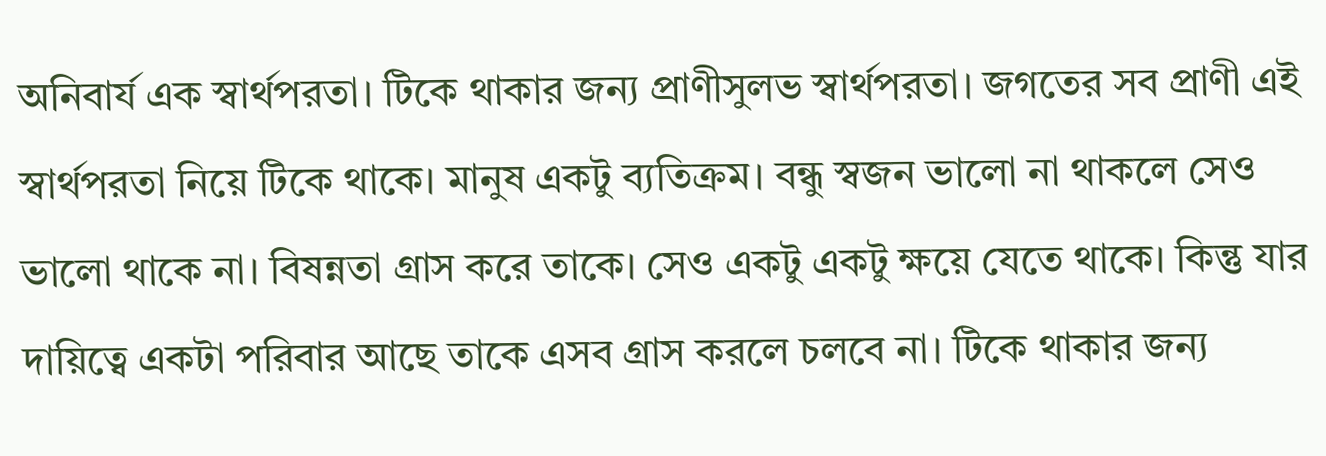অনিবার্য এক স্বার্থপরতা। টিকে থাকার জন্য প্রাণীসুলভ স্বার্থপরতা। জগতের সব প্রাণী এই স্বার্থপরতা নিয়ে টিকে থাকে। মানুষ একটু ব্যতিক্রম। বন্ধু স্বজন ভালো না থাকলে সেও ভালো থাকে না। বিষন্নতা গ্রাস করে তাকে। সেও একটু একটু ক্ষয়ে যেতে থাকে। কিন্তু যার দায়িত্বে একটা পরিবার আছে তাকে এসব গ্রাস করলে চলবে না। টিকে থাকার জন্য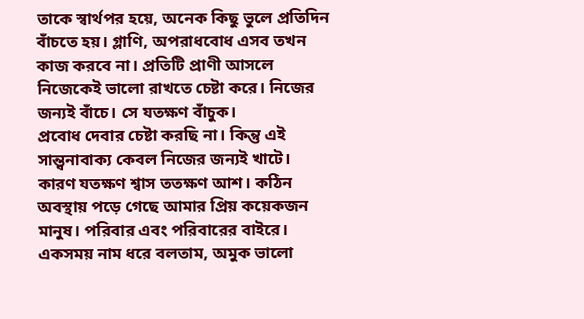তাকে স্বার্থপর হয়ে, অনেক কিছু ভুলে প্রতিদিন বাঁচতে হয়। গ্লাণি, অপরাধবোধ এসব তখন কাজ করবে না। প্রতিটি প্রাণী আসলে নিজেকেই ভালো রাখতে চেষ্টা করে। নিজের জন্যই বাঁচে। সে যতক্ষণ বাঁচুক।
প্রবোধ দেবার চেষ্টা করছি না। কিন্তু এই সান্ত্বনাবাক্য কেবল নিজের জন্যই খাটে। কারণ যতক্ষণ শ্বাস ততক্ষণ আশ। কঠিন অবস্থায় পড়ে গেছে আমার প্রিয় কয়েকজন মানুষ। পরিবার এবং পরিবারের বাইরে। একসময় নাম ধরে বলতাম, অমুক ভালো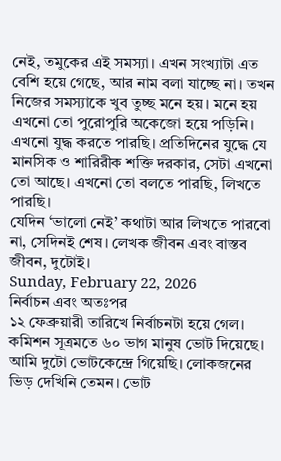নেই, তমুকের এই সমস্যা। এখন সংখ্যাটা এত বেশি হয়ে গেছে, আর নাম বলা যাচ্ছে না। তখন নিজের সমস্যাকে খুব তুচ্ছ মনে হয়। মনে হয় এখনো তো পুরোপুরি অকেজো হয়ে পড়িনি। এখনো যুদ্ধ করতে পারছি। প্রতিদিনের যুদ্ধে যে মানসিক ও শারিরীক শক্তি দরকার, সেটা এখনো তো আছে। এখনো তো বলতে পারছি, লিখতে পারছি।
যেদিন ‘ভালো নেই’ কথাটা আর লিখতে পারবো না, সেদিনই শেষ। লেখক জীবন এবং বাস্তব জীবন, দুটোই।
Sunday, February 22, 2026
নির্বাচন এবং অতঃপর
১২ ফেব্রুয়ারী তারিখে নির্বাচনটা হয়ে গেল। কমিশন সূত্রমতে ৬০ ভাগ মানুষ ভোট দিয়েছে। আমি দুটো ভোটকেন্দ্রে গিয়েছি। লোকজনের ভিড় দেখিনি তেমন। ভোট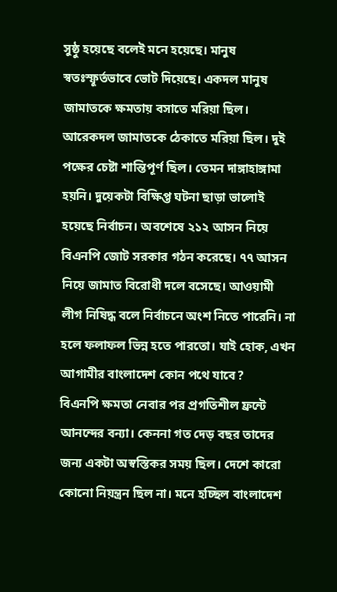সুষ্ঠু হয়েছে বলেই মনে হয়েছে। মানুষ স্বতঃস্ফূর্তভাবে ভোট দিয়েছে। একদল মানুষ জামাতকে ক্ষমতায় বসাতে মরিয়া ছিল। আরেকদল জামাতকে ঠেকাতে মরিয়া ছিল। দুই পক্ষের চেষ্টা শান্তিপূর্ণ ছিল। তেমন দাঙ্গাহাঙ্গামা হয়নি। দুয়েকটা বিক্ষিপ্ত ঘটনা ছাড়া ভালোই হয়েছে নির্বাচন। অবশেষে ২১২ আসন নিয়ে বিএনপি জোট সরকার গঠন করেছে। ৭৭ আসন নিয়ে জামাত বিরোধী দলে বসেছে। আওয়ামী লীগ নিষিদ্ধ বলে নির্বাচনে অংশ নিতে পারেনি। না হলে ফলাফল ভিন্ন হতে পারতো। যাই হোক, এখন আগামীর বাংলাদেশ কোন পথে যাবে?
বিএনপি ক্ষমতা নেবার পর প্রগতিশীল ফ্রন্টে আনন্দের বন্যা। কেননা গত দেড় বছর তাদের জন্য একটা অস্বস্তিকর সময় ছিল। দেশে কারো কোনো নিয়ন্ত্রন ছিল না। মনে হচ্ছিল বাংলাদেশ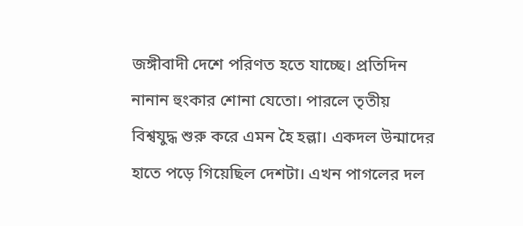জঙ্গীবাদী দেশে পরিণত হতে যাচ্ছে। প্রতিদিন নানান হুংকার শোনা যেতো। পারলে তৃতীয় বিশ্বযুদ্ধ শুরু করে এমন হৈ হল্লা। একদল উন্মাদের হাতে পড়ে গিয়েছিল দেশটা। এখন পাগলের দল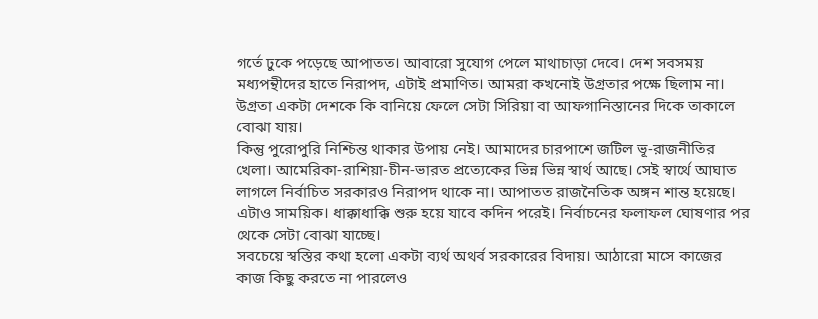গর্তে ঢুকে পড়েছে আপাতত। আবারো সুযোগ পেলে মাথাচাড়া দেবে। দেশ সবসময় মধ্যপন্থীদের হাতে নিরাপদ, এটাই প্রমাণিত। আমরা কখনোই উগ্রতার পক্ষে ছিলাম না। উগ্রতা একটা দেশকে কি বানিয়ে ফেলে সেটা সিরিয়া বা আফগানিস্তানের দিকে তাকালে বোঝা যায়।
কিন্তু পুরোপুরি নিশ্চিন্ত থাকার উপায় নেই। আমাদের চারপাশে জটিল ভূ-রাজনীতির খেলা। আমেরিকা-রাশিয়া-চীন-ভারত প্রত্যেকের ভিন্ন ভিন্ন স্বার্থ আছে। সেই স্বার্থে আঘাত লাগলে নির্বাচিত সরকারও নিরাপদ থাকে না। আপাতত রাজনৈতিক অঙ্গন শান্ত হয়েছে। এটাও সাময়িক। ধাক্কাধাক্কি শুরু হয়ে যাবে কদিন পরেই। নির্বাচনের ফলাফল ঘোষণার পর থেকে সেটা বোঝা যাচ্ছে।
সবচেয়ে স্বস্তির কথা হলো একটা ব্যর্থ অথর্ব সরকারের বিদায়। আঠারো মাসে কাজের কাজ কিছু করতে না পারলেও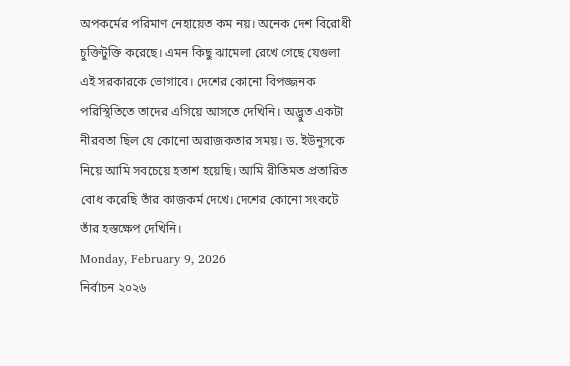অপকর্মের পরিমাণ নেহায়েত কম নয়। অনেক দেশ বিরোধী চুক্তিটুক্তি করেছে। এমন কিছু ঝামেলা রেখে গেছে যেগুলা এই সরকারকে ভোগাবে। দেশের কোনো বিপজ্জনক পরিস্থিতিতে তাদের এগিয়ে আসতে দেখিনি। অদ্ভুত একটা নীরবতা ছিল যে কোনো অরাজকতার সময়। ড. ইউনুসকে নিয়ে আমি সবচেয়ে হতাশ হয়েছি। আমি রীতিমত প্রতারিত বোধ করেছি তাঁর কাজকর্ম দেখে। দেশের কোনো সংকটে তাঁর হস্তক্ষেপ দেখিনি।
Monday, February 9, 2026
নির্বাচন ২০২৬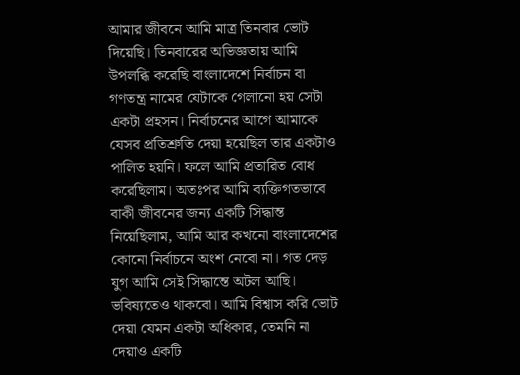আমার জীবনে আমি মাত্র তিনবার ভোট দিয়েছি। তিনবারের অভিজ্ঞতায় আমি উপলব্ধি করেছি বাংলাদেশে নির্বাচন বা গণতন্ত্র নামের যেটাকে গেলানো হয় সেটা একটা প্রহসন। নির্বাচনের আগে আমাকে যেসব প্রতিশ্রুতি দেয়া হয়েছিল তার একটাও পালিত হয়নি। ফলে আমি প্রতারিত বোধ করেছিলাম। অতঃপর আমি ব্যক্তিগতভাবে বাকী জীবনের জন্য একটি সিদ্ধান্ত নিয়েছিলাম, আমি আর কখনো বাংলাদেশের কোনো নির্বাচনে অংশ নেবো না। গত দেড় যুগ আমি সেই সিদ্ধান্তে অটল আছি। ভবিষ্যতেও থাকবো। আমি বিশ্বাস করি ভোট দেয়া যেমন একটা অধিকার, তেমনি না দেয়াও একটি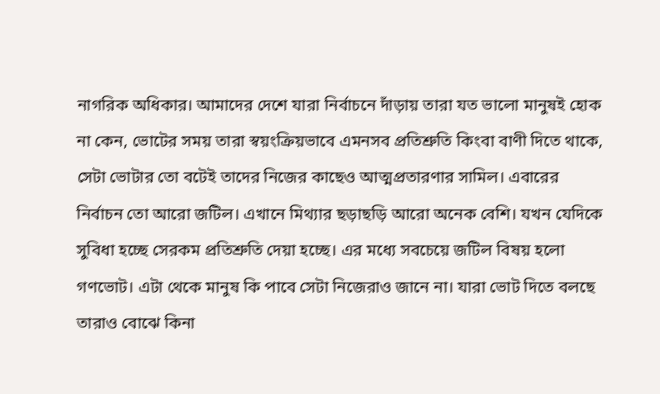নাগরিক অধিকার। আমাদের দেশে যারা নির্বাচনে দাঁড়ায় তারা যত ভালো মানুষই হোক না কেন, ভোটের সময় তারা স্বয়ংক্রিয়ভাবে এমনসব প্রতিশ্রুতি কিংবা বাণী দিতে থাকে, সেটা ভোটার তো বটেই তাদের নিজের কাছেও আত্মপ্রতারণার সামিল। এবারের নির্বাচন তো আরো জটিল। এখানে মিথ্যার ছড়াছড়ি আরো অনেক বেশি। যখন যেদিকে সুবিধা হচ্ছে সেরকম প্রতিশ্রুতি দেয়া হচ্ছে। এর মধ্যে সবচেয়ে জটিল বিষয় হলো গণভোট। এটা থেকে মানুষ কি পাবে সেটা নিজেরাও জানে না। যারা ভোট দিতে বলছে তারাও বোঝে কিনা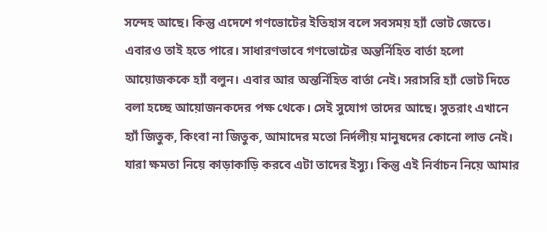সন্দেহ আছে। কিন্তু এদেশে গণভোটের ইতিহাস বলে সবসময় হ্যাঁ ভোট জেতে। এবারও তাই হতে পারে। সাধারণভাবে গণভোটের অন্তর্নিহিত বার্তা হলো আয়োজককে হ্যাঁ বলুন। এবার আর অন্তর্নিহিত বার্তা নেই। সরাসরি হ্যাঁ ভোট দিতে বলা হচ্ছে আয়োজনকদের পক্ষ থেকে। সেই সুযোগ তাদের আছে। সুতরাং এখানে হ্যাঁ জিতুক, কিংবা না জিতুক, আমাদের মতো নির্দলীয় মানুষদের কোনো লাভ নেই। যারা ক্ষমতা নিয়ে কাড়াকাড়ি করবে এটা তাদের ইস্যু। কিন্তু এই নির্বাচন নিয়ে আমার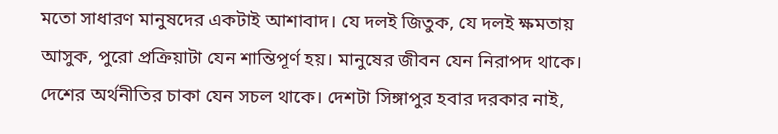মতো সাধারণ মানুষদের একটাই আশাবাদ। যে দলই জিতুক, যে দলই ক্ষমতায় আসুক, পুরো প্রক্রিয়াটা যেন শান্তিপূর্ণ হয়। মানুষের জীবন যেন নিরাপদ থাকে। দেশের অর্থনীতির চাকা যেন সচল থাকে। দেশটা সিঙ্গাপুর হবার দরকার নাই,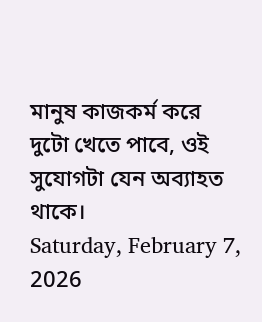মানুষ কাজকর্ম করে দুটো খেতে পাবে, ওই সুযোগটা যেন অব্যাহত থাকে।
Saturday, February 7, 2026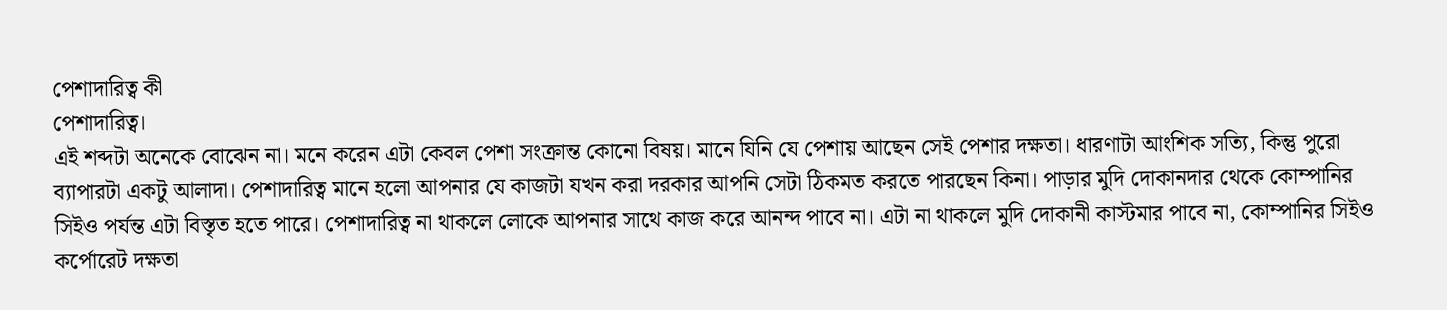পেশাদারিত্ব কী
পেশাদারিত্ব।
এই শব্দটা অনেকে বোঝেন না। মনে করেন এটা কেবল পেশা সংক্রান্ত কোনো বিষয়। মানে যিনি যে পেশায় আছেন সেই পেশার দক্ষতা। ধারণাটা আংশিক সত্যি, কিন্তু পুরো ব্যাপারটা একটু আলাদা। পেশাদারিত্ব মানে হলো আপনার যে কাজটা যখন করা দরকার আপনি সেটা ঠিকমত করতে পারছেন কিনা। পাড়ার মুদি দোকানদার থেকে কোম্পানির সিইও পর্যন্ত এটা বিস্তৃত হতে পারে। পেশাদারিত্ব না থাকলে লোকে আপনার সাথে কাজ করে আনন্দ পাবে না। এটা না থাকলে মুদি দোকানী কাস্টমার পাবে না, কোম্পানির সিইও কর্পোরেট দক্ষতা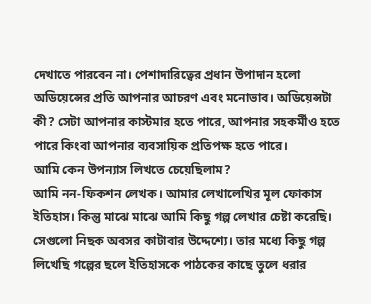দেখাতে পারবেন না। পেশাদারিত্বের প্রধান উপাদান হলো অডিয়েন্সের প্রতি আপনার আচরণ এবং মনোভাব। অডিয়েন্সটা কী? সেটা আপনার কাস্টমার হতে পারে, আপনার সহকর্মীও হতে পারে কিংবা আপনার ব্যবসায়িক প্রতিপক্ষ হতে পারে।
আমি কেন উপন্যাস লিখতে চেয়েছিলাম?
আমি নন-ফিকশন লেখক। আমার লেখালেখির মূল ফোকাস ইতিহাস। কিন্তু মাঝে মাঝে আমি কিছু গল্প লেখার চেষ্টা করেছি। সেগুলো নিছক অবসর কাটাবার উদ্দেশ্যে। তার মধ্যে কিছু গল্প লিখেছি গল্পের ছলে ইতিহাসকে পাঠকের কাছে তুলে ধরার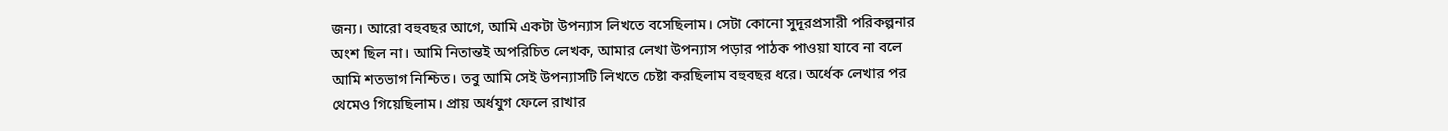জন্য। আরো বহুবছর আগে, আমি একটা উপন্যাস লিখতে বসেছিলাম। সেটা কোনো সুদূরপ্রসারী পরিকল্পনার অংশ ছিল না। আমি নিতান্তই অপরিচিত লেখক, আমার লেখা উপন্যাস পড়ার পাঠক পাওয়া যাবে না বলে আমি শতভাগ নিশ্চিত। তবু আমি সেই উপন্যাসটি লিখতে চেষ্টা করছিলাম বহুবছর ধরে। অর্ধেক লেখার পর থেমেও গিয়েছিলাম। প্রায় অর্ধযুগ ফেলে রাখার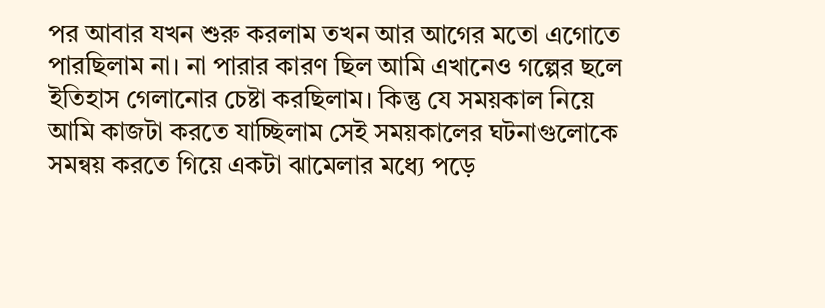পর আবার যখন শুরু করলাম তখন আর আগের মতো এগোতে পারছিলাম না। না পারার কারণ ছিল আমি এখানেও গল্পের ছলে ইতিহাস গেলানোর চেষ্টা করছিলাম। কিন্তু যে সময়কাল নিয়ে আমি কাজটা করতে যাচ্ছিলাম সেই সময়কালের ঘটনাগুলোকে সমন্বয় করতে গিয়ে একটা ঝামেলার মধ্যে পড়ে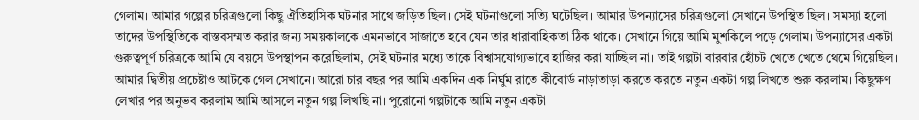গেলাম। আমার গল্পের চরিত্রগুলো কিছু ঐতিহাসিক ঘটনার সাথে জড়িত ছিল। সেই ঘটনাগুলো সত্যি ঘটেছিল। আমার উপন্যাসের চরিত্রগুলো সেখানে উপস্থিত ছিল। সমস্যা হলো তাদের উপস্থিতিকে বাস্তবসম্মত করার জন্য সময়কালকে এমনভাবে সাজাতে হবে যেন তার ধারাবাহিকতা ঠিক থাকে। সেখানে গিয়ে আমি মুশকিলে পড়ে গেলাম। উপন্যাসের একটা গুরুত্বপূর্ণ চরিত্রকে আমি যে বয়সে উপস্থাপন করেছিলাম, সেই ঘটনার মধ্যে তাকে বিশ্বাসযোগ্যভাবে হাজির করা যাচ্ছিল না। তাই গল্পটা বারবার হোঁচট খেতে খেতে থেমে গিয়েছিল। আমার দ্বিতীয় প্রচেষ্টাও আটকে গেল সেখানে। আরো চার বছর পর আমি একদিন এক নির্ঘুম রাতে কীবোর্ড নাড়াতাড়া করতে করতে নতুন একটা গল্প লিখতে শুরু করলাম। কিছুক্ষণ লেখার পর অনুভব করলাম আমি আসলে নতুন গল্প লিখছি না। পুরোনো গল্পটাকে আমি নতুন একটা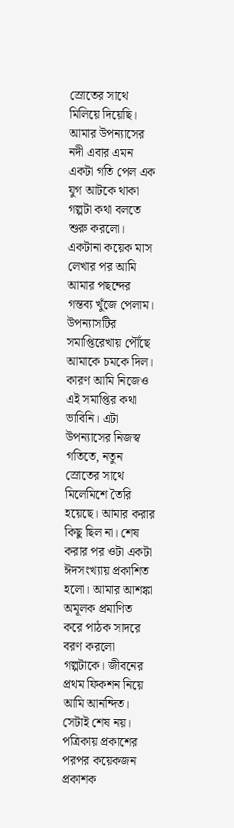স্রোতের সাথে মিলিয়ে দিয়েছি। আমার উপন্যাসের নদী এবার এমন একটা গতি পেল এক যুগ আটকে থাকা গল্পটা কথা বলতে শুরু করলো। একটানা কয়েক মাস লেখার পর আমি আমার পছন্দের গন্তব্য খুঁজে পেলাম। উপন্যাসটির সমাপ্তিরেখায় পৌঁছে আমাকে চমকে দিল। কারণ আমি নিজেও এই সমাপ্তির কথা ভাবিনি। এটা উপন্যাসের নিজস্ব গতিতে, নতুন স্রোতের সাথে মিলেমিশে তৈরি হয়েছে। আমার করার কিছু ছিল না। শেষ করার পর ওটা একটা ঈদসংখ্যায় প্রকাশিত হলো। আমার আশঙ্কা অমূলক প্রমাণিত করে পাঠক সাদরে বরণ করলো গল্পটাকে। জীবনের প্রথম ফিকশন নিয়ে আমি আনন্দিত। সেটাই শেষ নয়। পত্রিকায় প্রকাশের পরপর কয়েকজন প্রকাশক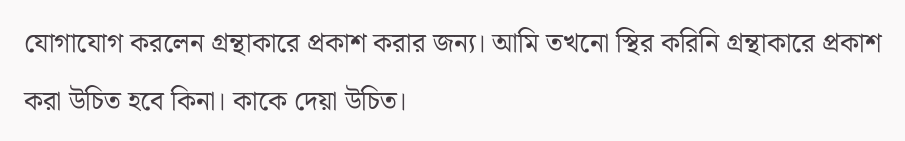যোগাযোগ করলেন গ্রন্থাকারে প্রকাশ করার জন্য। আমি তখনো স্থির করিনি গ্রন্থাকারে প্রকাশ করা উচিত হবে কিনা। কাকে দেয়া উচিত।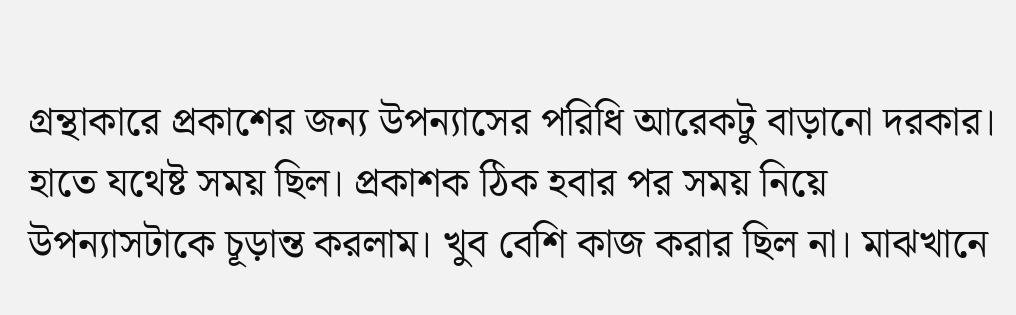গ্রন্থাকারে প্রকাশের জন্য উপন্যাসের পরিধি আরেকটু বাড়ানো দরকার। হাতে যথেষ্ট সময় ছিল। প্রকাশক ঠিক হবার পর সময় নিয়ে উপন্যাসটাকে চূড়ান্ত করলাম। খুব বেশি কাজ করার ছিল না। মাঝখানে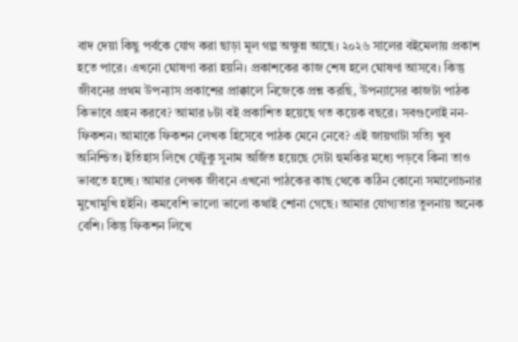বাদ দেয়া কিছু পর্বকে যোগ করা ছাড়া মূল গল্প অক্ষুন্ন আছে। ২০২৬ সালের বইমেলায় প্রকাশ হতে পারে। এখনো ঘোষণা করা হয়নি। প্রকাশকের কাজ শেষ হলে ঘোষণা আসবে। কিন্তু জীবনের প্রথম উপন্যাস প্রকাশের প্রাক্কালে নিজেকে প্রশ্ন করছি, উপন্যাসের কাজটা পাঠক কিভাবে গ্রহন করবে? আমার ৮টা বই প্রকাশিত হয়েছে গত কয়েক বছরে। সবগুলোই নন-ফিকশন। আমাকে ফিকশন লেখক হিসেবে পাঠক মেনে নেবে? এই জায়গাটা সত্যি খুব অনিশ্চিত। ইতিহাস লিখে যেটুকু সুনাম অর্জিত হয়েছে সেটা হুমকির মধ্যে পড়বে কিনা তাও ভাবতে হচ্ছে। আমার লেখক জীবনে এখনো পাঠকের কাছ থেকে কঠিন কোনো সমালোচনার মুখোমুখি হইনি। কমবেশি ভালো ভালো কথাই শোনা গেছে। আমার যোগ্যতার তুলনায় অনেক বেশি। কিন্তু ফিকশন লিখে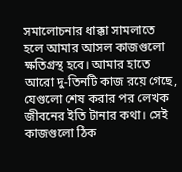সমালোচনার ধাক্কা সামলাতে হলে আমার আসল কাজগুলো ক্ষতিগ্রস্থ হবে। আমার হাতে আরো দু-তিনটি কাজ রয়ে গেছে, যেগুলো শেষ করার পর লেখক জীবনের ইতি টানার কথা। সেই কাজগুলো ঠিক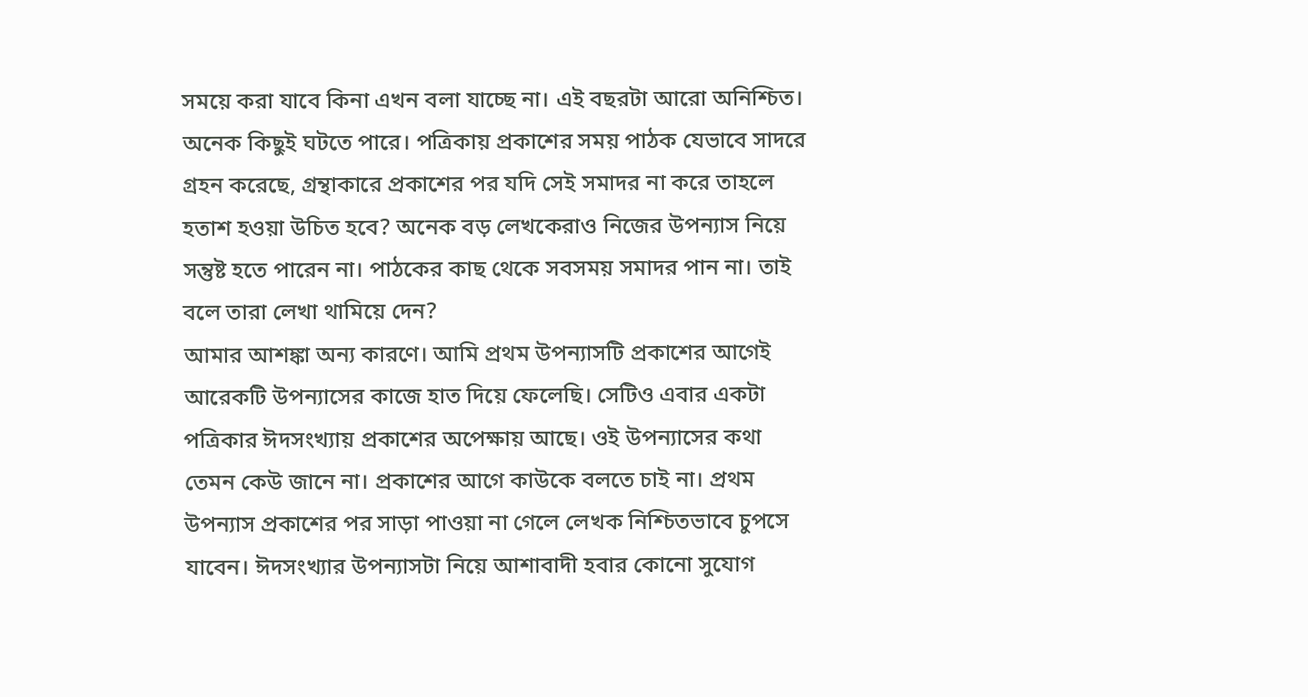সময়ে করা যাবে কিনা এখন বলা যাচ্ছে না। এই বছরটা আরো অনিশ্চিত। অনেক কিছুই ঘটতে পারে। পত্রিকায় প্রকাশের সময় পাঠক যেভাবে সাদরে গ্রহন করেছে, গ্রন্থাকারে প্রকাশের পর যদি সেই সমাদর না করে তাহলে হতাশ হওয়া উচিত হবে? অনেক বড় লেখকেরাও নিজের উপন্যাস নিয়ে সন্তুষ্ট হতে পারেন না। পাঠকের কাছ থেকে সবসময় সমাদর পান না। তাই বলে তারা লেখা থামিয়ে দেন?
আমার আশঙ্কা অন্য কারণে। আমি প্রথম উপন্যাসটি প্রকাশের আগেই আরেকটি উপন্যাসের কাজে হাত দিয়ে ফেলেছি। সেটিও এবার একটা পত্রিকার ঈদসংখ্যায় প্রকাশের অপেক্ষায় আছে। ওই উপন্যাসের কথা তেমন কেউ জানে না। প্রকাশের আগে কাউকে বলতে চাই না। প্রথম উপন্যাস প্রকাশের পর সাড়া পাওয়া না গেলে লেখক নিশ্চিতভাবে চুপসে যাবেন। ঈদসংখ্যার উপন্যাসটা নিয়ে আশাবাদী হবার কোনো সুযোগ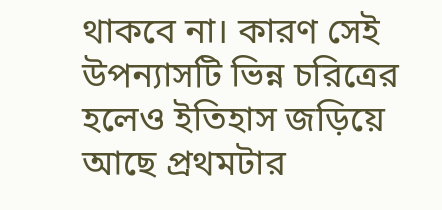থাকবে না। কারণ সেই উপন্যাসটি ভিন্ন চরিত্রের হলেও ইতিহাস জড়িয়ে আছে প্রথমটার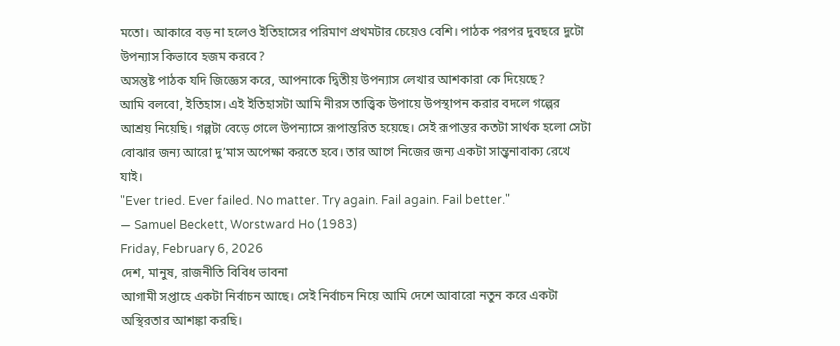মতো। আকারে বড় না হলেও ইতিহাসের পরিমাণ প্রথমটার চেয়েও বেশি। পাঠক পরপর দুবছরে দুটো উপন্যাস কিভাবে হজম করবে?
অসন্তুষ্ট পাঠক যদি জিজ্ঞেস করে, আপনাকে দ্বিতীয় উপন্যাস লেখার আশকারা কে দিয়েছে?
আমি বলবো, ইতিহাস। এই ইতিহাসটা আমি নীরস তাত্ত্বিক উপায়ে উপস্থাপন করার বদলে গল্পের আশ্রয় নিয়েছি। গল্পটা বেড়ে গেলে উপন্যাসে রূপান্তরিত হয়েছে। সেই রূপান্তর কতটা সার্থক হলো সেটা বোঝার জন্য আরো দু’মাস অপেক্ষা করতে হবে। তার আগে নিজের জন্য একটা সান্ত্বনাবাক্য রেখে যাই।
"Ever tried. Ever failed. No matter. Try again. Fail again. Fail better."
— Samuel Beckett, Worstward Ho (1983)
Friday, February 6, 2026
দেশ, মানুষ, রাজনীতি বিবিধ ভাবনা
আগামী সপ্তাহে একটা নির্বাচন আছে। সেই নির্বাচন নিয়ে আমি দেশে আবারো নতুন করে একটা অস্থিরতার আশঙ্কা করছি।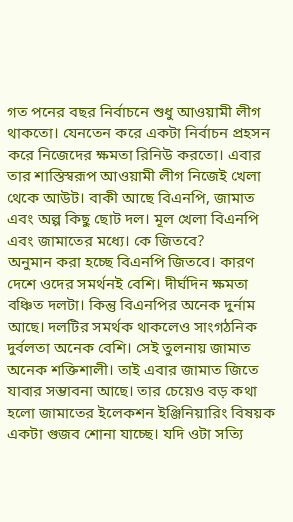গত পনের বছর নির্বাচনে শুধু আওয়ামী লীগ থাকতো। যেনতেন করে একটা নির্বাচন প্রহসন করে নিজেদের ক্ষমতা রিনিউ করতো। এবার তার শাস্তিস্বরূপ আওয়ামী লীগ নিজেই খেলা থেকে আউট। বাকী আছে বিএনপি, জামাত এবং অল্প কিছু ছোট দল। মূল খেলা বিএনপি এবং জামাতের মধ্যে। কে জিতবে?
অনুমান করা হচ্ছে বিএনপি জিতবে। কারণ দেশে ওদের সমর্থনই বেশি। দীর্ঘদিন ক্ষমতা বঞ্চিত দলটা। কিন্তু বিএনপির অনেক দুর্নাম আছে। দলটির সমর্থক থাকলেও সাংগঠনিক দুর্বলতা অনেক বেশি। সেই তুলনায় জামাত অনেক শক্তিশালী। তাই এবার জামাত জিতে যাবার সম্ভাবনা আছে। তার চেয়েও বড় কথা হলো জামাতের ইলেকশন ইঞ্জিনিয়ারিং বিষয়ক একটা গুজব শোনা যাচ্ছে। যদি ওটা সত্যি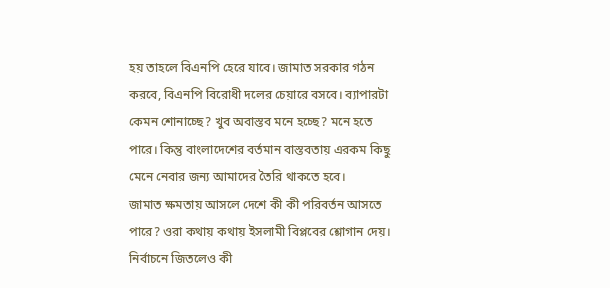হয় তাহলে বিএনপি হেরে যাবে। জামাত সরকার গঠন করবে, বিএনপি বিরোধী দলের চেয়ারে বসবে। ব্যাপারটা কেমন শোনাচ্ছে? খুব অবাস্তব মনে হচ্ছে? মনে হতে পারে। কিন্তু বাংলাদেশের বর্তমান বাস্তবতায় এরকম কিছু মেনে নেবার জন্য আমাদের তৈরি থাকতে হবে।
জামাত ক্ষমতায় আসলে দেশে কী কী পরিবর্তন আসতে পারে? ওরা কথায় কথায় ইসলামী বিপ্লবের শ্লোগান দেয়। নির্বাচনে জিতলেও কী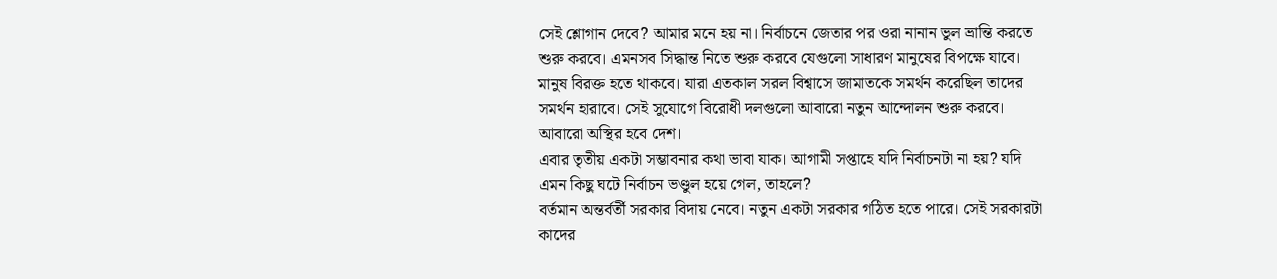সেই শ্লোগান দেবে? আমার মনে হয় না। নির্বাচনে জেতার পর ওরা নানান ভুল ভ্রান্তি করতে শুরু করবে। এমনসব সিদ্ধান্ত নিতে শুরু করবে যেগুলো সাধারণ মানুষের বিপক্ষে যাবে। মানুষ বিরক্ত হতে থাকবে। যারা এতকাল সরল বিশ্বাসে জামাতকে সমর্থন করেছিল তাদের সমর্থন হারাবে। সেই সুযোগে বিরোধী দলগুলো আবারো নতুন আন্দোলন শুরু করবে। আবারো অস্থির হবে দেশ।
এবার তৃতীয় একটা সম্ভাবনার কথা ভাবা যাক। আগামী সপ্তাহে যদি নির্বাচনটা না হয়? যদি এমন কিছু ঘটে নির্বাচন ভণ্ডুল হয়ে গেল, তাহলে?
বর্তমান অন্তর্বর্তী সরকার বিদায় নেবে। নতুন একটা সরকার গঠিত হতে পারে। সেই সরকারটা কাদের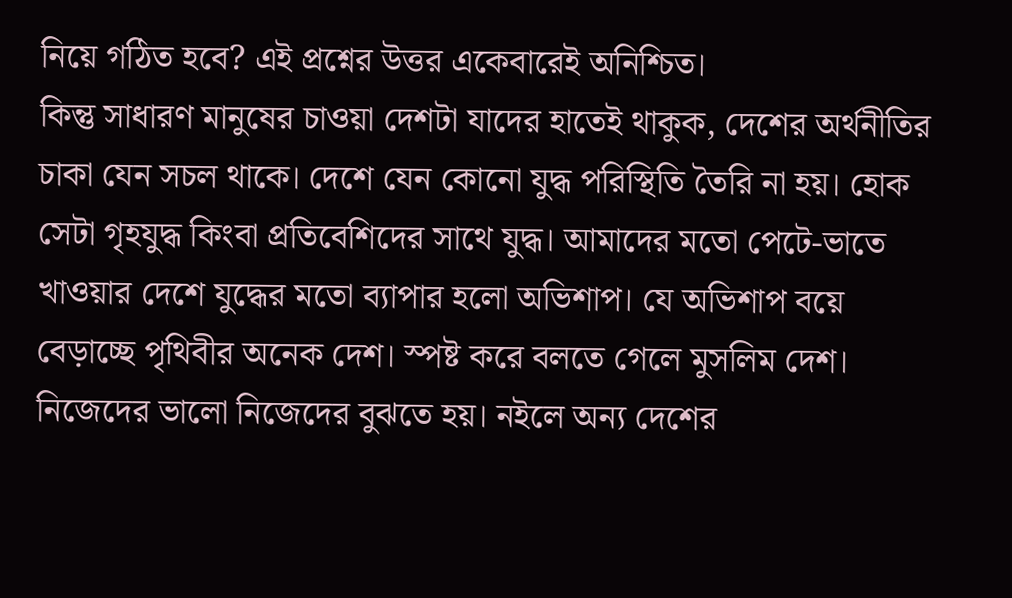নিয়ে গঠিত হবে? এই প্রশ্নের উত্তর একেবারেই অনিশ্চিত।
কিন্তু সাধারণ মানুষের চাওয়া দেশটা যাদের হাতেই থাকুক, দেশের অর্থনীতির চাকা যেন সচল থাকে। দেশে যেন কোনো যুদ্ধ পরিস্থিতি তৈরি না হয়। হোক সেটা গৃহযুদ্ধ কিংবা প্রতিবেশিদের সাথে যুদ্ধ। আমাদের মতো পেটে-ভাতে খাওয়ার দেশে যুদ্ধের মতো ব্যাপার হলো অভিশাপ। যে অভিশাপ বয়ে বেড়াচ্ছে পৃথিবীর অনেক দেশ। স্পষ্ট করে বলতে গেলে মুসলিম দেশ। নিজেদের ভালো নিজেদের বুঝতে হয়। নইলে অন্য দেশের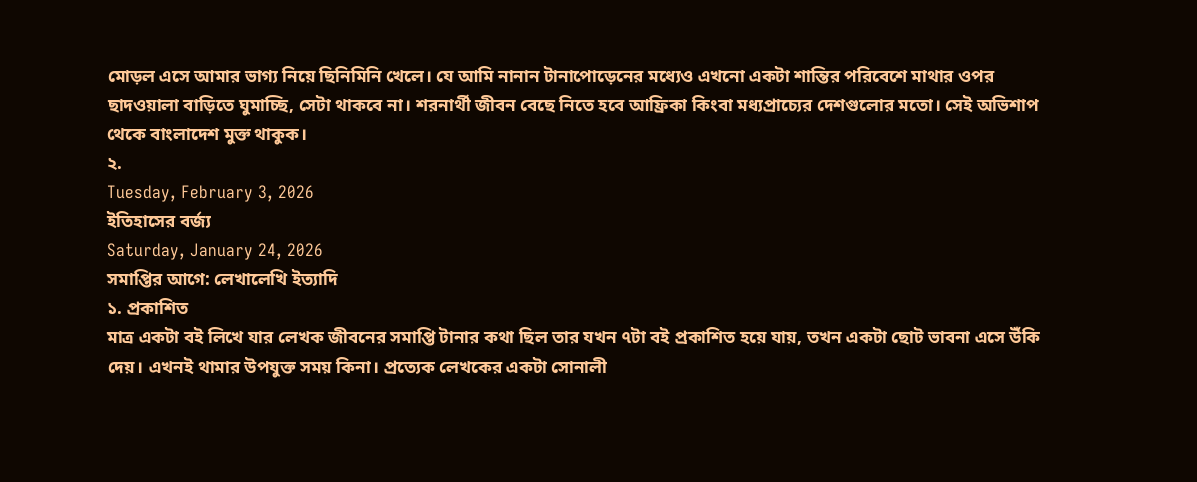মোড়ল এসে আমার ভাগ্য নিয়ে ছিনিমিনি খেলে। যে আমি নানান টানাপোড়েনের মধ্যেও এখনো একটা শান্তির পরিবেশে মাথার ওপর ছাদওয়ালা বাড়িতে ঘুমাচ্ছি, সেটা থাকবে না। শরনার্থী জীবন বেছে নিতে হবে আফ্রিকা কিংবা মধ্যপ্রাচ্যের দেশগুলোর মতো। সেই অভিশাপ থেকে বাংলাদেশ মুক্ত থাকুক।
২.
Tuesday, February 3, 2026
ইতিহাসের বর্জ্য
Saturday, January 24, 2026
সমাপ্তির আগে: লেখালেখি ইত্যাদি
১. প্রকাশিত
মাত্র একটা বই লিখে যার লেখক জীবনের সমাপ্তি টানার কথা ছিল তার যখন ৭টা বই প্রকাশিত হয়ে যায়, তখন একটা ছোট ভাবনা এসে উঁকি দেয়। এখনই থামার উপযুক্ত সময় কিনা। প্রত্যেক লেখকের একটা সোনালী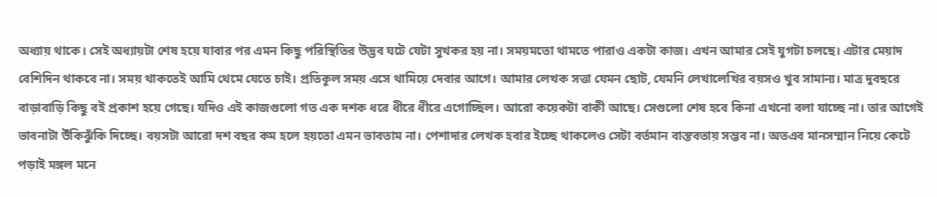অধ্যায় থাকে। সেই অধ্যায়টা শেষ হয়ে যাবার পর এমন কিছু পরিস্থিতির উদ্ভব ঘটে যেটা সুখকর হয় না। সময়মতো থামতে পারাও একটা কাজ। এখন আমার সেই যুগটা চলছে। এটার মেয়াদ বেশিদিন থাকবে না। সময় থাকতেই আমি থেমে যেতে চাই। প্রতিকূল সময় এসে থামিয়ে দেবার আগে। আমার লেখক সত্তা যেমন ছোট, যেমনি লেখালেখির বয়সও খুব সামান্য। মাত্র দুবছরে বাড়াবাড়ি কিছু বই প্রকাশ হয়ে গেছে। যদিও এই কাজগুলো গত এক দশক ধরে ধীরে ধীরে এগোচ্ছিল। আরো কয়েকটা বাকী আছে। সেগুলো শেষ হবে কিনা এখনো বলা যাচ্ছে না। তার আগেই ভাবনাটা উঁকিঝুঁকি দিচ্ছে। বয়সটা আরো দশ বছর কম হলে হয়তো এমন ভাবতাম না। পেশাদার লেখক হবার ইচ্ছে থাকলেও সেটা বর্তমান বাস্তবতায় সম্ভব না। অতএব মানসম্মান নিয়ে কেটে পড়াই মঙ্গল মনে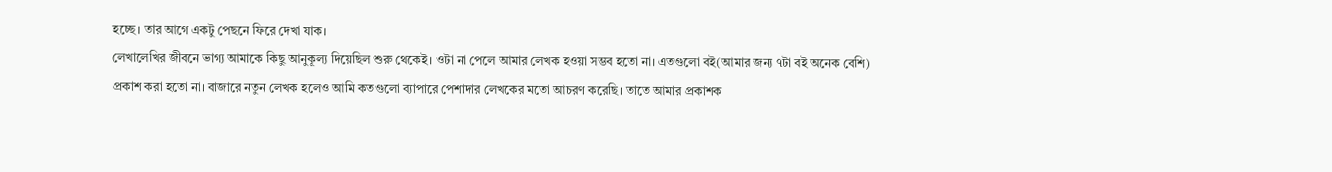হচ্ছে। তার আগে একটু পেছনে ফিরে দেখা যাক।
লেখালেখির জীবনে ভাগ্য আমাকে কিছু আনুকূল্য দিয়েছিল শুরু থেকেই। ওটা না পেলে আমার লেখক হওয়া সম্ভব হতো না। এতগুলো বই(আমার জন্য ৭টা বই অনেক বেশি) প্রকাশ করা হতো না। বাজারে নতুন লেখক হলেও আমি কতগুলো ব্যাপারে পেশাদার লেখকের মতো আচরণ করেছি। তাতে আমার প্রকাশক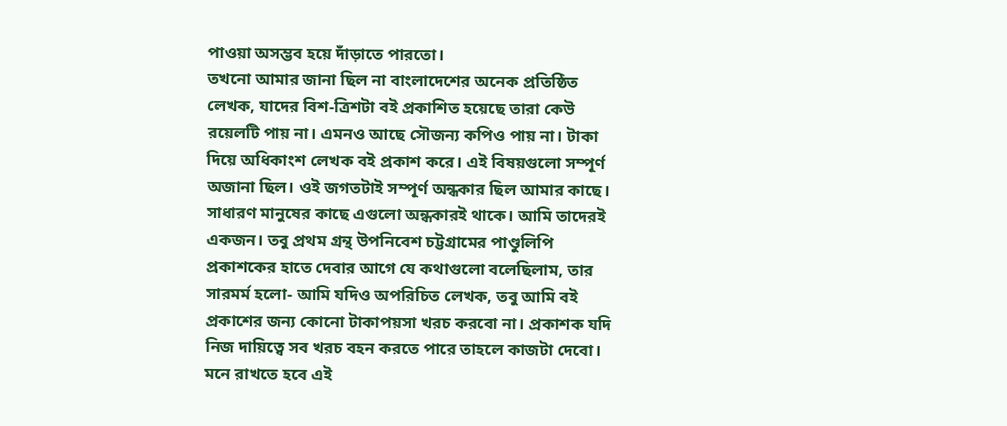পাওয়া অসম্ভব হয়ে দাঁড়াতে পারতো।
তখনো আমার জানা ছিল না বাংলাদেশের অনেক প্রতিষ্ঠিত লেখক, যাদের বিশ-ত্রিশটা বই প্রকাশিত হয়েছে তারা কেউ রয়েলটি পায় না। এমনও আছে সৌজন্য কপিও পায় না। টাকা দিয়ে অধিকাংশ লেখক বই প্রকাশ করে। এই বিষয়গুলো সম্পূর্ণ অজানা ছিল। ওই জগতটাই সম্পূর্ণ অন্ধকার ছিল আমার কাছে। সাধারণ মানুষের কাছে এগুলো অন্ধকারই থাকে। আমি তাদেরই একজন। তবু প্রথম গ্রন্থ উপনিবেশ চট্টগ্রামের পাণ্ডুলিপি প্রকাশকের হাতে দেবার আগে যে কথাগুলো বলেছিলাম, তার সারমর্ম হলো- আমি যদিও অপরিচিত লেখক, তবু আমি বই প্রকাশের জন্য কোনো টাকাপয়সা খরচ করবো না। প্রকাশক যদি নিজ দায়িত্বে সব খরচ বহন করতে পারে তাহলে কাজটা দেবো। মনে রাখতে হবে এই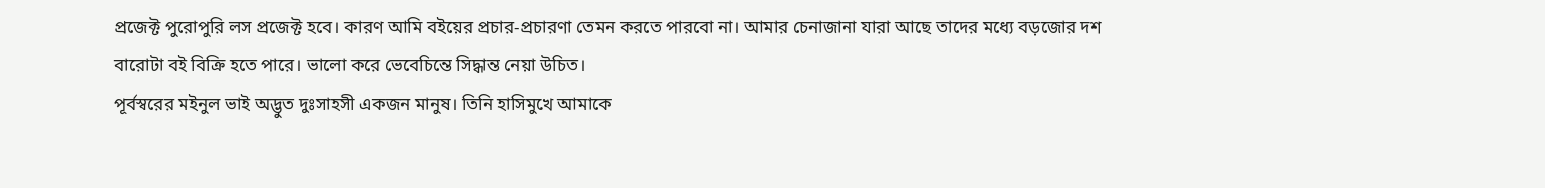প্রজেক্ট পুরোপুরি লস প্রজেক্ট হবে। কারণ আমি বইয়ের প্রচার-প্রচারণা তেমন করতে পারবো না। আমার চেনাজানা যারা আছে তাদের মধ্যে বড়জোর দশ বারোটা বই বিক্রি হতে পারে। ভালো করে ভেবেচিন্তে সিদ্ধান্ত নেয়া উচিত।
পূর্বস্বরের মইনুল ভাই অদ্ভুত দুঃসাহসী একজন মানুষ। তিনি হাসিমুখে আমাকে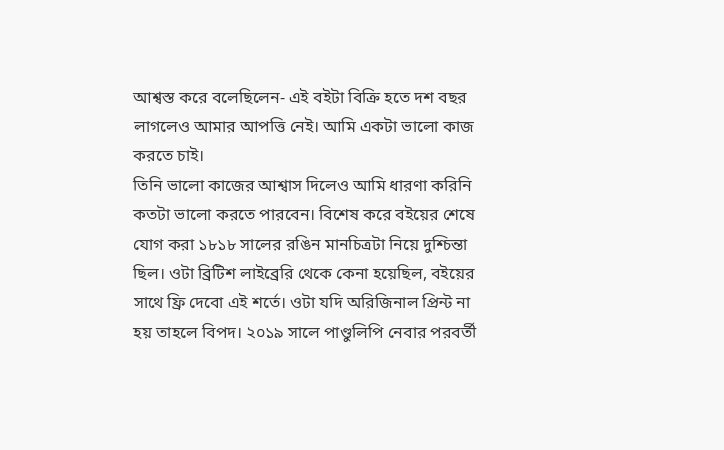আশ্বস্ত করে বলেছিলেন- এই বইটা বিক্রি হতে দশ বছর লাগলেও আমার আপত্তি নেই। আমি একটা ভালো কাজ করতে চাই।
তিনি ভালো কাজের আশ্বাস দিলেও আমি ধারণা করিনি কতটা ভালো করতে পারবেন। বিশেষ করে বইয়ের শেষে যোগ করা ১৮১৮ সালের রঙিন মানচিত্রটা নিয়ে দুশ্চিন্তা ছিল। ওটা ব্রিটিশ লাইব্রেরি থেকে কেনা হয়েছিল, বইয়ের সাথে ফ্রি দেবো এই শর্তে। ওটা যদি অরিজিনাল প্রিন্ট না হয় তাহলে বিপদ। ২০১৯ সালে পাণ্ডুলিপি নেবার পরবর্তী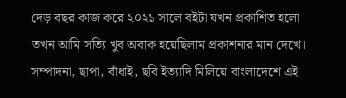দেড় বছর কাজ করে ২০২১ সালে বইটা যখন প্রকাশিত হলো তখন আমি সত্যি খুব অবাক হয়েছিলাম প্রকাশনার মান দেখে। সম্পাদনা, ছাপা, বাঁধাই, ছবি ইত্যাদি মিলিয়ে বাংলাদেশে এই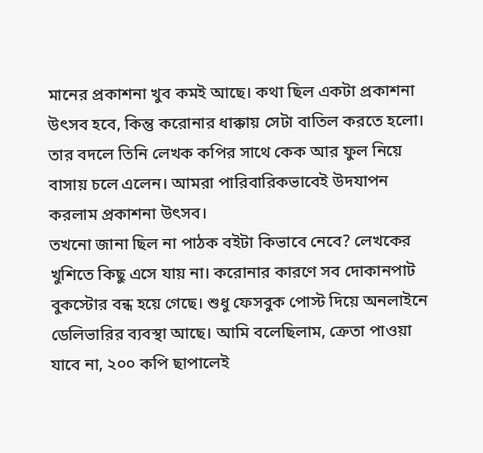মানের প্রকাশনা খুব কমই আছে। কথা ছিল একটা প্রকাশনা উৎসব হবে, কিন্তু করোনার ধাক্কায় সেটা বাতিল করতে হলো। তার বদলে তিনি লেখক কপির সাথে কেক আর ফুল নিয়ে বাসায় চলে এলেন। আমরা পারিবারিকভাবেই উদযাপন করলাম প্রকাশনা উৎসব।
তখনো জানা ছিল না পাঠক বইটা কিভাবে নেবে? লেখকের খুশিতে কিছু এসে যায় না। করোনার কারণে সব দোকানপাট বুকস্টোর বন্ধ হয়ে গেছে। শুধু ফেসবুক পোস্ট দিয়ে অনলাইনে ডেলিভারির ব্যবস্থা আছে। আমি বলেছিলাম, ক্রেতা পাওয়া যাবে না, ২০০ কপি ছাপালেই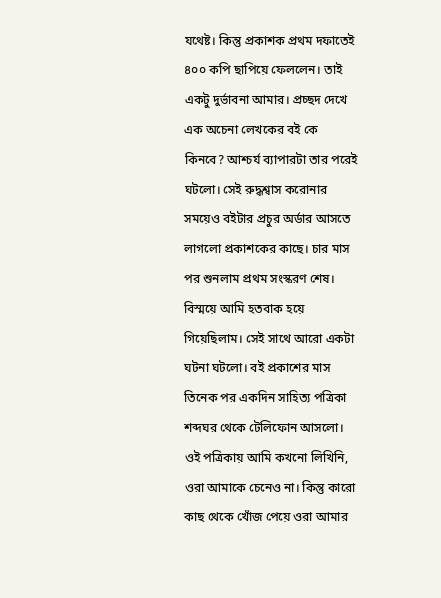যথেষ্ট। কিন্তু প্রকাশক প্রথম দফাতেই ৪০০ কপি ছাপিয়ে ফেললেন। তাই একটু দুর্ভাবনা আমার। প্রচ্ছদ দেখে এক অচেনা লেখকের বই কে কিনবে? আশ্চর্য ব্যাপারটা তার পরেই ঘটলো। সেই রুদ্ধশ্বাস করোনার সময়েও বইটার প্রচুর অর্ডার আসতে লাগলো প্রকাশকের কাছে। চার মাস পর শুনলাম প্রথম সংস্করণ শেষ। বিস্ময়ে আমি হতবাক হয়ে গিয়েছিলাম। সেই সাথে আরো একটা ঘটনা ঘটলো। বই প্রকাশের মাস তিনেক পর একদিন সাহিত্য পত্রিকা শব্দঘর থেকে টেলিফোন আসলো। ওই পত্রিকায় আমি কখনো লিখিনি, ওরা আমাকে চেনেও না। কিন্তু কারো কাছ থেকে খোঁজ পেয়ে ওরা আমার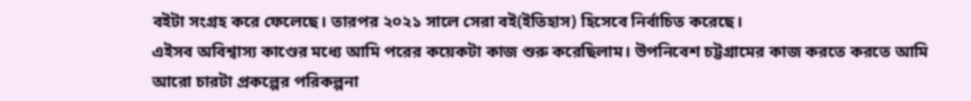বইটা সংগ্রহ করে ফেলেছে। তারপর ২০২১ সালে সেরা বই(ইতিহাস) হিসেবে নির্বাচিত করেছে।
এইসব অবিশ্বাস্য কাণ্ডের মধ্যে আমি পরের কয়েকটা কাজ শুরু করেছিলাম। উপনিবেশ চট্টগ্রামের কাজ করতে করতে আমি আরো চারটা প্রকল্পের পরিকল্পনা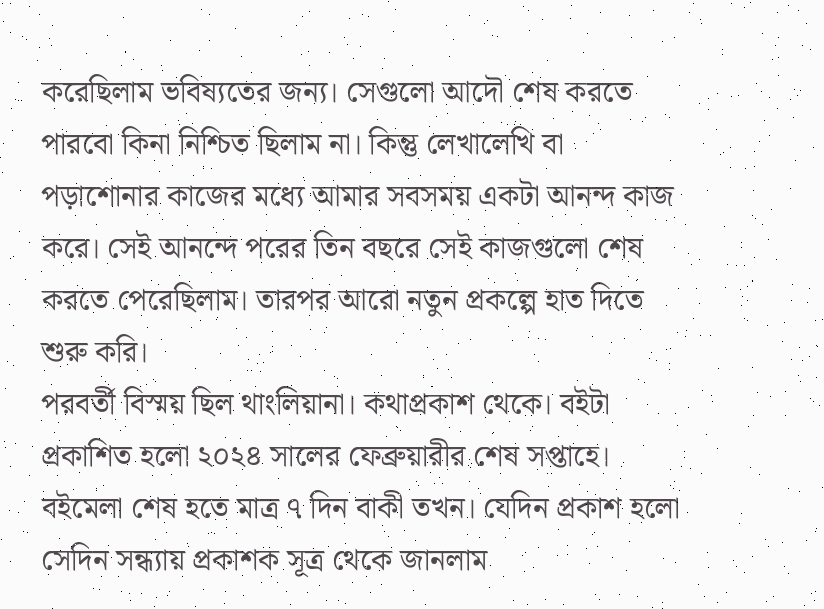করেছিলাম ভবিষ্যতের জন্য। সেগুলো আদৌ শেষ করতে পারবো কিনা নিশ্চিত ছিলাম না। কিন্তু লেখালেখি বা পড়াশোনার কাজের মধ্যে আমার সবসময় একটা আনন্দ কাজ করে। সেই আনন্দে পরের তিন বছরে সেই কাজগুলো শেষ করতে পেরেছিলাম। তারপর আরো নতুন প্রকল্পে হাত দিতে শুরু করি।
পরবর্তী বিস্ময় ছিল থাংলিয়ানা। কথাপ্রকাশ থেকে। বইটা প্রকাশিত হলো ২০২৪ সালের ফেব্রুয়ারীর শেষ সপ্তাহে। বইমেলা শেষ হতে মাত্র ৭ দিন বাকী তখন। যেদিন প্রকাশ হলো সেদিন সন্ধ্যায় প্রকাশক সূত্র থেকে জানলাম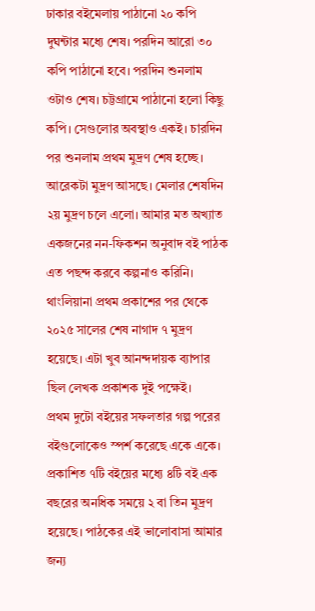ঢাকার বইমেলায় পাঠানো ২০ কপি দুঘন্টার মধ্যে শেষ। পরদিন আরো ৩০ কপি পাঠানো হবে। পরদিন শুনলাম ওটাও শেষ। চট্টগ্রামে পাঠানো হলো কিছু কপি। সেগুলোর অবস্থাও একই। চারদিন পর শুনলাম প্রথম মুদ্রণ শেষ হচ্ছে। আরেকটা মুদ্রণ আসছে। মেলার শেষদিন ২য় মুদ্রণ চলে এলো। আমার মত অখ্যাত একজনের নন-ফিকশন অনুবাদ বই পাঠক এত পছন্দ করবে কল্পনাও করিনি। থাংলিয়ানা প্রথম প্রকাশের পর থেকে ২০২৫ সালের শেষ নাগাদ ৭ মুদ্রণ হয়েছে। এটা খুব আনন্দদায়ক ব্যাপার ছিল লেখক প্রকাশক দুই পক্ষেই।
প্রথম দুটো বইয়ের সফলতার গল্প পরের বইগুলোকেও স্পর্শ করেছে একে একে। প্রকাশিত ৭টি বইয়ের মধ্যে ৪টি বই এক বছরের অনধিক সময়ে ২ বা তিন মুদ্রণ হয়েছে। পাঠকের এই ভালোবাসা আমার জন্য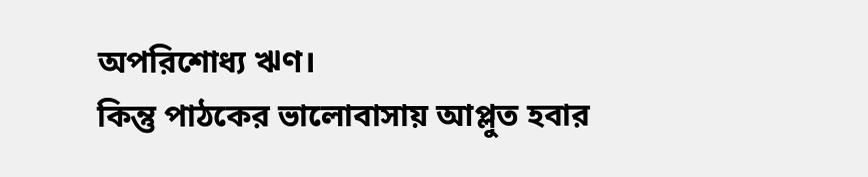অপরিশোধ্য ঋণ।
কিন্তু পাঠকের ভালোবাসায় আপ্লুত হবার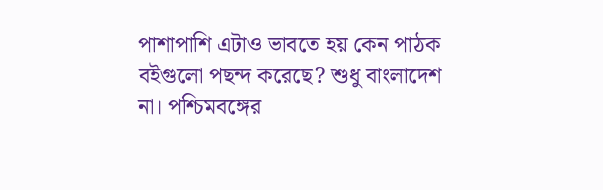পাশাপাশি এটাও ভাবতে হয় কেন পাঠক বইগুলো পছন্দ করেছে? শুধু বাংলাদেশ না। পশ্চিমবঙ্গের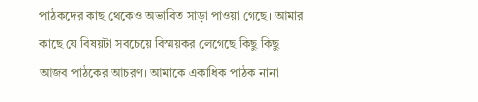পাঠকদের কাছ থেকেও অভাবিত সাড়া পাওয়া গেছে। আমার কাছে যে বিষয়টা সবচেয়ে বিস্ময়কর লেগেছে কিছু কিছু আজব পাঠকের আচরণ। আমাকে একাধিক পাঠক নানা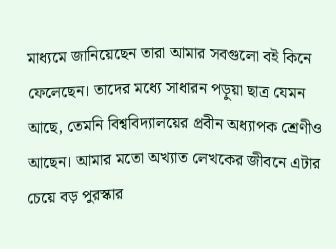মাধ্যমে জানিয়েছেন তারা আমার সবগুলো বই কিনে ফেলেছেন। তাদের মধ্যে সাধারন পড়ুয়া ছাত্র যেমন আছে, তেমনি বিশ্ববিদ্যালয়ের প্রবীন অধ্যাপক শ্রেণীও আছেন। আমার মতো অখ্যাত লেখকের জীবনে এটার চেয়ে বড় পুরস্কার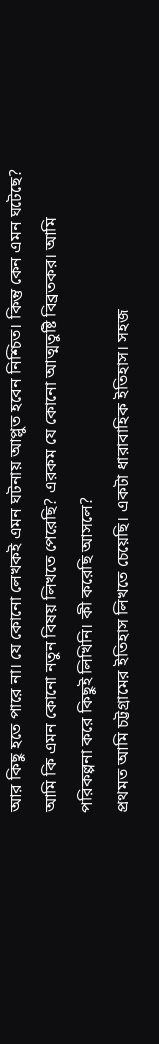আর কিছু হতে পারে না। যে কোনো লেখকই এমন ঘটনায় আপ্লুত হবেন নিশ্চিত। কিন্তু কেন এমন ঘটেছে? আমি কি এমন কোনো নতুন বিষয় লিখতে পেরেছি? এরকম যে কোনো আত্মতুষ্টি বিব্রতকর। আমি পরিকল্পনা করে কিছুই লিখিনি। কী করেছি আসলে?
প্রথমত আমি চট্টগ্রামের ইতিহাস লিখতে চেয়েছি। একটা ধারাবাহিক ইতিহাস। সহজ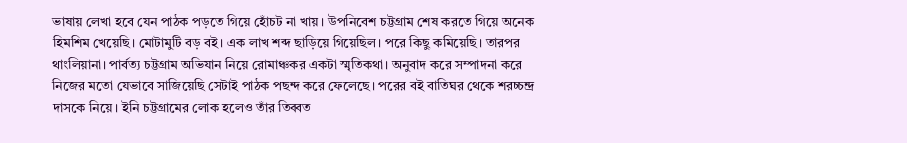ভাষায় লেখা হবে যেন পাঠক পড়তে গিয়ে হোঁচট না খায়। উপনিবেশ চট্টগ্রাম শেষ করতে গিয়ে অনেক হিমশিম খেয়েছি। মোটামুটি বড় বই। এক লাখ শব্দ ছাড়িয়ে গিয়েছিল। পরে কিছু কমিয়েছি। তারপর থাংলিয়ানা। পার্বত্য চট্টগ্রাম অভিযান নিয়ে রোমাঞ্চকর একটা স্মৃতিকথা। অনুবাদ করে সম্পাদনা করে নিজের মতো যেভাবে সাজিয়েছি সেটাই পাঠক পছন্দ করে ফেলেছে। পরের বই বাতিঘর থেকে শরচ্চন্দ্র দাসকে নিয়ে। ইনি চট্টগ্রামের লোক হলেও তাঁর তিব্বত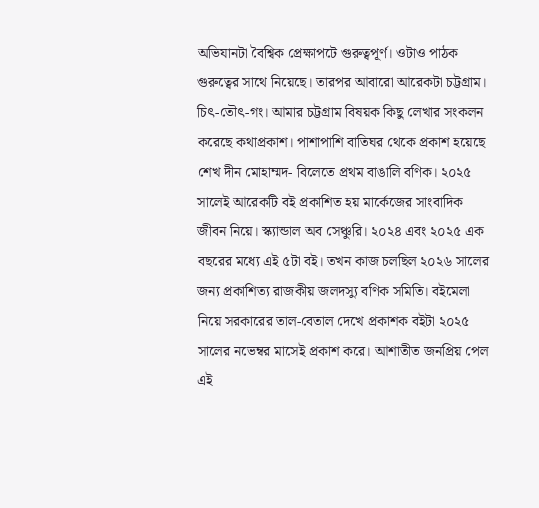অভিযানটা বৈশ্বিক প্রেক্ষাপটে গুরুত্বপূর্ণ। ওটাও পাঠক গুরুত্বের সাথে নিয়েছে। তারপর আবারো আরেকটা চট্টগ্রাম। চিৎ-তৌৎ-গং। আমার চট্টগ্রাম বিষয়ক কিছু লেখার সংকলন করেছে কথাপ্রকাশ। পাশাপাশি বাতিঘর থেকে প্রকাশ হয়েছে শেখ দীন মোহাম্মদ- বিলেতে প্রথম বাঙালি বণিক। ২০২৫ সালেই আরেকটি বই প্রকাশিত হয় মার্কেজের সাংবাদিক জীবন নিয়ে। স্ক্যান্ডাল অব সেঞ্চুরি। ২০২৪ এবং ২০২৫ এক বছরের মধ্যে এই ৫টা বই। তখন কাজ চলছিল ২০২৬ সালের জন্য প্রকাশিত্য রাজকীয় জলদস্যু বণিক সমিতি। বইমেলা নিয়ে সরকারের তাল-বেতাল দেখে প্রকাশক বইটা ২০২৫ সালের নভেম্বর মাসেই প্রকাশ করে। আশাতীত জনপ্রিয় পেল এই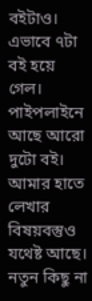বইটাও। এভাবে ৭টা বই হয়ে গেল। পাইপলাইনে আছে আরো দুটো বই। আমার হাতে লেখার বিষয়বস্তুও যথেষ্ট আছে। নতুন কিছু না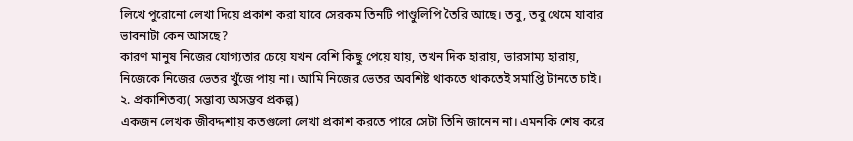লিখে পুরোনো লেখা দিয়ে প্রকাশ করা যাবে সেরকম তিনটি পাণ্ডুলিপি তৈরি আছে। তবু, তবু থেমে যাবার ভাবনাটা কেন আসছে?
কারণ মানুষ নিজের যোগ্যতার চেয়ে যখন বেশি কিছু পেয়ে যায়, তখন দিক হারায়, ভারসাম্য হারায়, নিজেকে নিজের ভেতর খুঁজে পায় না। আমি নিজের ভেতর অবশিষ্ট থাকতে থাকতেই সমাপ্তি টানতে চাই।
২. প্রকাশিতব্য( সম্ভাব্য অসম্ভব প্রকল্প)
একজন লেখক জীবদ্দশায় কতগুলো লেখা প্রকাশ করতে পারে সেটা তিনি জানেন না। এমনকি শেষ করে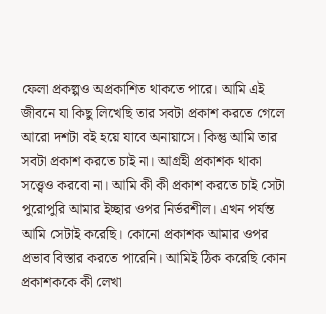ফেলা প্রকল্পও অপ্রকাশিত থাকতে পারে। আমি এই জীবনে যা কিছু লিখেছি তার সবটা প্রকাশ করতে গেলে আরো দশটা বই হয়ে যাবে অনায়াসে। কিন্তু আমি তার সবটা প্রকাশ করতে চাই না। আগ্রহী প্রকাশক থাকা সত্ত্বেও করবো না। আমি কী কী প্রকাশ করতে চাই সেটা পুরোপুরি আমার ইচ্ছার ওপর নির্ভরশীল। এখন পর্যন্ত আমি সেটাই করেছি। কোনো প্রকাশক আমার ওপর প্রভাব বিস্তার করতে পারেনি। আমিই ঠিক করেছি কোন প্রকাশককে কী লেখা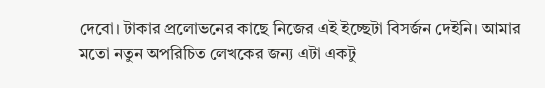দেবো। টাকার প্রলোভনের কাছে নিজের এই ইচ্ছেটা বিসর্জন দেইনি। আমার মতো নতুন অপরিচিত লেখকের জন্য এটা একটু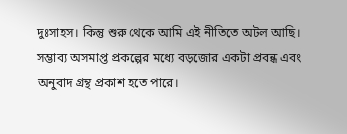দুঃসাহস। কিন্তু শুরু থেকে আমি এই নীতিতে অটল আছি। সম্ভাব্য অসমাপ্ত প্রকল্পের মধ্যে বড়জোর একটা প্রবন্ধ এবং অনুবাদ গ্রন্থ প্রকাশ হতে পারে।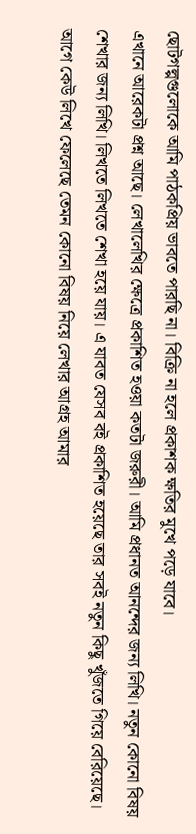ছোটগল্পগুলোকে আমি পাঠকপ্রিয় ভাবতে পারছি না। বিক্রি না হলে প্রকাশক ক্ষতির মুখে পড়ে যাবে।
এখানে আরেকটা প্রশ্ন আছে। লেখালেখির ক্ষেত্রে প্রকাশিত হওয়া কতটা জরুরী। আমি প্রধানত আনন্দের জন্য লিখি। নতুন কোনো বিষয় শেখার জন্য লিখি। লিখতে লিখতে শেখা হয়ে যায়। এ যাবত যেসব বই প্রকাশিত হয়েছে তার সবই নতুন কিছু খুঁজতে গিয়ে বেরিয়েছে। আগে কেউ লিখে ফেলেছে তেমন কোনো বিষয় নিয়ে লেখার আগ্রহ আমার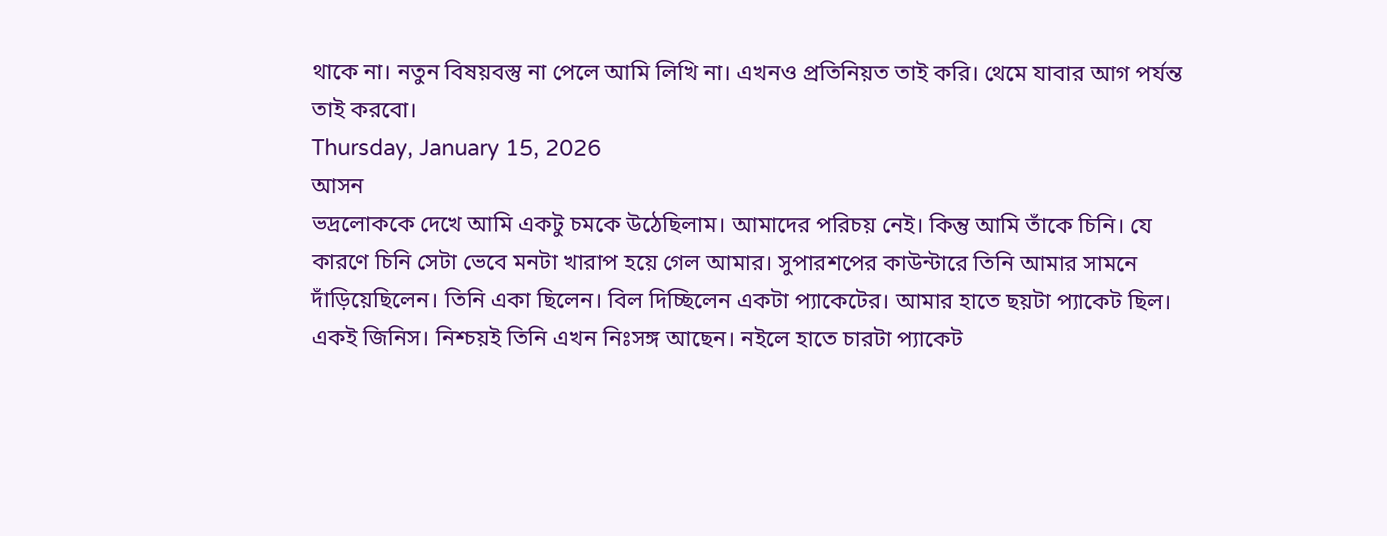থাকে না। নতুন বিষয়বস্তু না পেলে আমি লিখি না। এখনও প্রতিনিয়ত তাই করি। থেমে যাবার আগ পর্যন্ত তাই করবো।
Thursday, January 15, 2026
আসন
ভদ্রলোককে দেখে আমি একটু চমকে উঠেছিলাম। আমাদের পরিচয় নেই। কিন্তু আমি তাঁকে চিনি। যে কারণে চিনি সেটা ভেবে মনটা খারাপ হয়ে গেল আমার। সুপারশপের কাউন্টারে তিনি আমার সামনে দাঁড়িয়েছিলেন। তিনি একা ছিলেন। বিল দিচ্ছিলেন একটা প্যাকেটের। আমার হাতে ছয়টা প্যাকেট ছিল। একই জিনিস। নিশ্চয়ই তিনি এখন নিঃসঙ্গ আছেন। নইলে হাতে চারটা প্যাকেট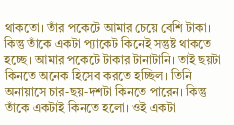থাকতো। তাঁর পকেটে আমার চেয়ে বেশি টাকা। কিন্তু তাঁকে একটা প্যাকেট কিনেই সন্তুষ্ট থাকতে হচ্ছে। আমার পকেটে টাকার টানাটানি। তাই ছয়টা কিনতে অনেক হিসেব করতে হচ্ছিল। তিনি অনায়াসে চার-ছয়-দশটা কিনতে পারেন। কিন্তু তাঁকে একটাই কিনতে হলো। ওই একটা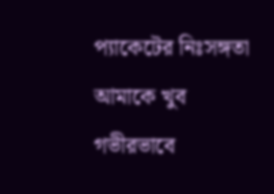প্যাকেটের নিঃসঙ্গতা আমাকে খুব গভীরভাবে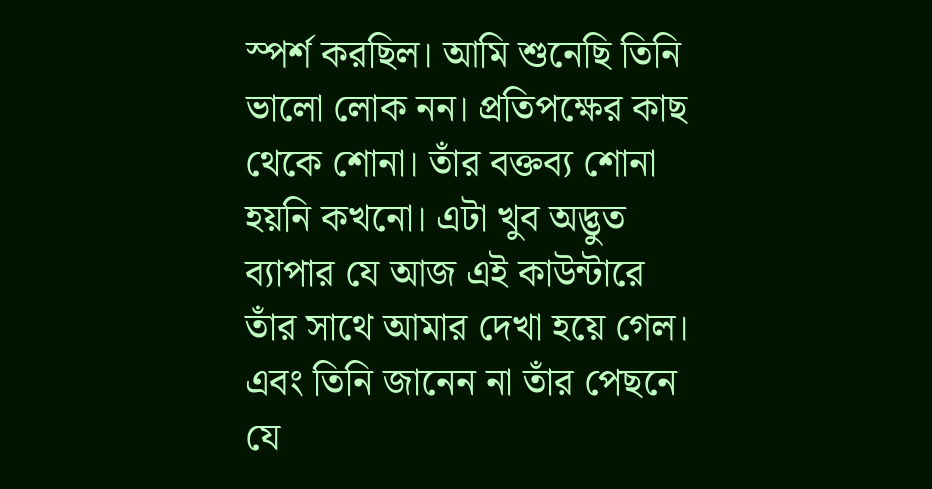স্পর্শ করছিল। আমি শুনেছি তিনি ভালো লোক নন। প্রতিপক্ষের কাছ থেকে শোনা। তাঁর বক্তব্য শোনা হয়নি কখনো। এটা খুব অদ্ভুত ব্যাপার যে আজ এই কাউন্টারে তাঁর সাথে আমার দেখা হয়ে গেল। এবং তিনি জানেন না তাঁর পেছনে যে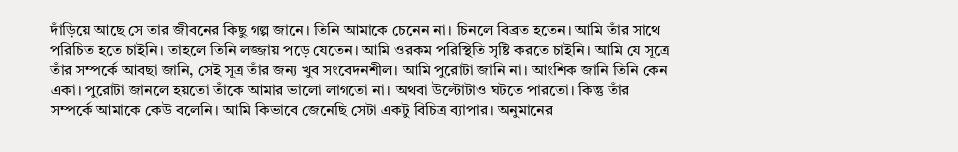দাঁড়িয়ে আছে সে তার জীবনের কিছু গল্প জানে। তিনি আমাকে চেনেন না। চিনলে বিব্রত হতেন। আমি তাঁর সাথে পরিচিত হতে চাইনি। তাহলে তিনি লজ্জায় পড়ে যেতেন। আমি ওরকম পরিস্থিতি সৃষ্টি করতে চাইনি। আমি যে সূত্রে তাঁর সম্পর্কে আবছা জানি, সেই সূত্র তাঁর জন্য খুব সংবেদনশীল। আমি পুরোটা জানি না। আংশিক জানি তিনি কেন একা। পুরোটা জানলে হয়তো তাঁকে আমার ভালো লাগতো না। অথবা উল্টোটাও ঘটতে পারতো। কিন্তু তাঁর সম্পর্কে আমাকে কেউ বলেনি। আমি কিভাবে জেনেছি সেটা একটু বিচিত্র ব্যাপার। অনুমানের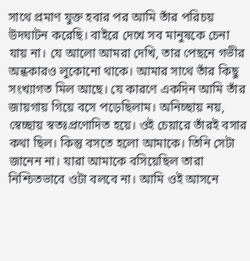সাথে প্রমাণ যুক্ত হবার পর আমি তাঁর পরিচয় উদঘাটন করেছি। বাইরে দেখে সব মানুষকে চেনা যায় না। যে আলো আমরা দেখি, তার পেছনে গভীর অন্ধকারও লুকোনো থাকে। আমার সাথে তাঁর কিছু সংখ্যাগত মিল আছে। যে কারণে একদিন আমি তাঁর জায়গায় গিয়ে বসে পড়েছিলাম। অনিচ্ছায় নয়, স্বেচ্ছায় স্বতঃপ্রণোদিত হয়ে। ওই চেয়ারে তাঁরই বসার কথা ছিল। কিন্তু বসতে হলো আমাকে। তিনি সেটা জানেন না। যারা আমাকে বসিয়েছিল তারা নিশ্চিতভাবে ওটা বলবে না। আমি ওই আসনে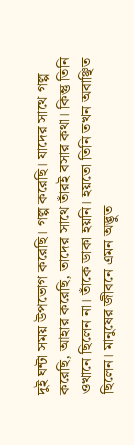দুই ঘন্টা সময় উপভোগ করেছি। গল্প করেছি। যাদের সাথে গল্প করেছি, আহার করেছি, তাদের সাথে তাঁরই বসার কথা। কিন্তু তিনি ওখানে ছিলেন না। তাঁকে ডাকা হয়নি। হয়তো তিনি তখন অবাঞ্ছিত ছিলেন। মানুষের জীবনে এমন অদ্ভুত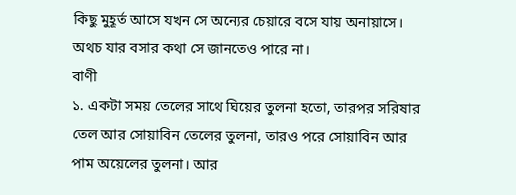কিছু মুহূর্ত আসে যখন সে অন্যের চেয়ারে বসে যায় অনায়াসে। অথচ যার বসার কথা সে জানতেও পারে না।
বাণী
১. একটা সময় তেলের সাথে ঘিয়ের তুলনা হতো, তারপর সরিষার তেল আর সোয়াবিন তেলের তুলনা, তারও পরে সোয়াবিন আর পাম অয়েলের তুলনা। আর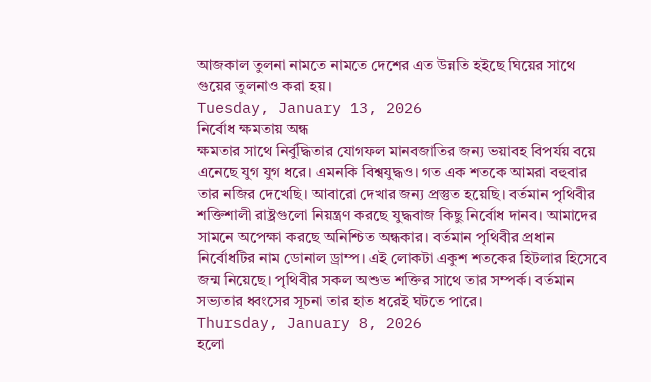আজকাল তুলনা নামতে নামতে দেশের এত উন্নতি হইছে ঘিয়ের সাথে গুয়ের তুলনাও করা হয়।
Tuesday, January 13, 2026
নির্বোধ ক্ষমতায় অন্ধ
ক্ষমতার সাথে নির্বুদ্ধিতার যোগফল মানবজাতির জন্য ভয়াবহ বিপর্যয় বয়ে এনেছে যুগ যুগ ধরে। এমনকি বিশ্বযুদ্ধও। গত এক শতকে আমরা বহুবার তার নজির দেখেছি। আবারো দেখার জন্য প্রস্তুত হয়েছি। বর্তমান পৃথিবীর শক্তিশালী রাষ্ট্রগুলো নিয়ন্ত্রণ করছে যুদ্ধবাজ কিছু নির্বোধ দানব। আমাদের সামনে অপেক্ষা করছে অনিশ্চিত অন্ধকার। বর্তমান পৃথিবীর প্রধান নির্বোধটির নাম ডোনাল ড্রাম্প। এই লোকটা একুশ শতকের হিটলার হিসেবে জন্ম নিয়েছে। পৃথিবীর সকল অশুভ শক্তির সাথে তার সম্পর্ক। বর্তমান সভ্যতার ধ্বংসের সূচনা তার হাত ধরেই ঘটতে পারে।
Thursday, January 8, 2026
হলো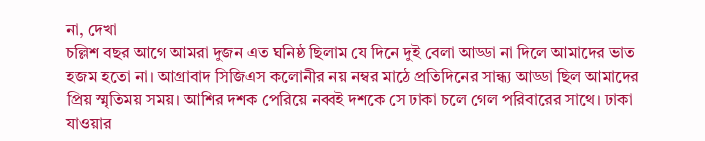না, দেখা
চল্লিশ বছর আগে আমরা দুজন এত ঘনিষ্ঠ ছিলাম যে দিনে দুই বেলা আড্ডা না দিলে আমাদের ভাত হজম হতো না। আগ্রাবাদ সিজিএস কলোনীর নয় নম্বর মাঠে প্রতিদিনের সান্ধ্য আড্ডা ছিল আমাদের প্রিয় স্মৃতিময় সময়। আশির দশক পেরিয়ে নব্বই দশকে সে ঢাকা চলে গেল পরিবারের সাথে। ঢাকা যাওয়ার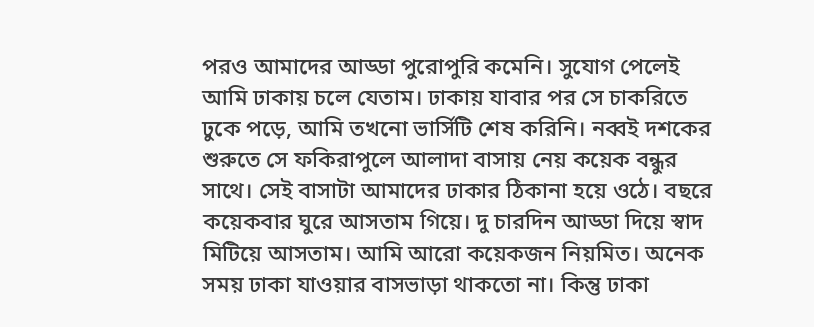পরও আমাদের আড্ডা পুরোপুরি কমেনি। সুযোগ পেলেই আমি ঢাকায় চলে যেতাম। ঢাকায় যাবার পর সে চাকরিতে ঢুকে পড়ে, আমি তখনো ভার্সিটি শেষ করিনি। নব্বই দশকের শুরুতে সে ফকিরাপুলে আলাদা বাসায় নেয় কয়েক বন্ধুর সাথে। সেই বাসাটা আমাদের ঢাকার ঠিকানা হয়ে ওঠে। বছরে কয়েকবার ঘুরে আসতাম গিয়ে। দু চারদিন আড্ডা দিয়ে স্বাদ মিটিয়ে আসতাম। আমি আরো কয়েকজন নিয়মিত। অনেক সময় ঢাকা যাওয়ার বাসভাড়া থাকতো না। কিন্তু ঢাকা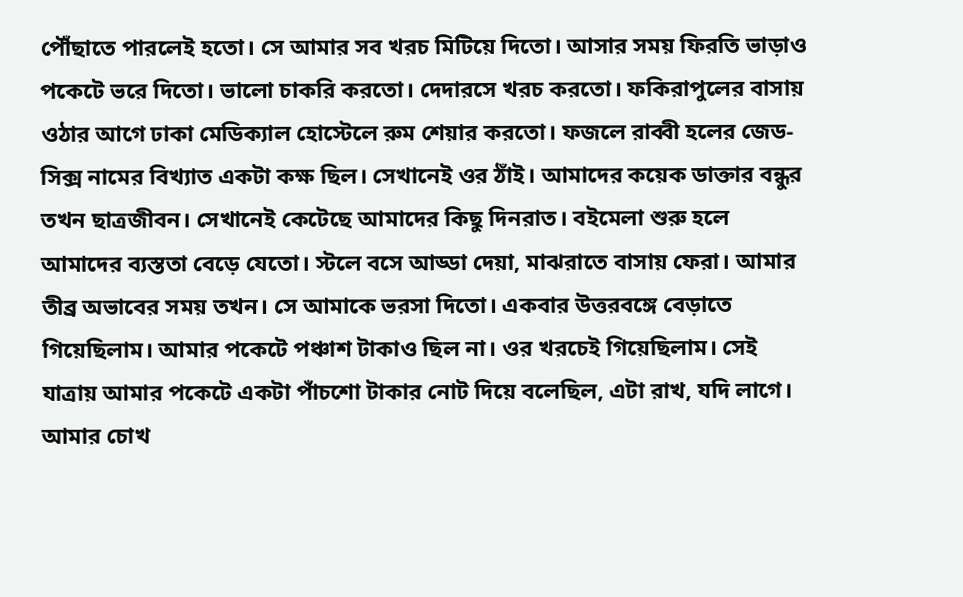পৌঁছাতে পারলেই হতো। সে আমার সব খরচ মিটিয়ে দিতো। আসার সময় ফিরতি ভাড়াও পকেটে ভরে দিতো। ভালো চাকরি করতো। দেদারসে খরচ করতো। ফকিরাপুলের বাসায় ওঠার আগে ঢাকা মেডিক্যাল হোস্টেলে রুম শেয়ার করতো। ফজলে রাব্বী হলের জেড-সিক্স নামের বিখ্যাত একটা কক্ষ ছিল। সেখানেই ওর ঠাঁই। আমাদের কয়েক ডাক্তার বন্ধুর তখন ছাত্রজীবন। সেখানেই কেটেছে আমাদের কিছু দিনরাত। বইমেলা শুরু হলে আমাদের ব্যস্ততা বেড়ে যেতো। স্টলে বসে আড্ডা দেয়া, মাঝরাতে বাসায় ফেরা। আমার তীব্র অভাবের সময় তখন। সে আমাকে ভরসা দিতো। একবার উত্তরবঙ্গে বেড়াতে গিয়েছিলাম। আমার পকেটে পঞ্চাশ টাকাও ছিল না। ওর খরচেই গিয়েছিলাম। সেই যাত্রায় আমার পকেটে একটা পাঁচশো টাকার নোট দিয়ে বলেছিল, এটা রাখ, যদি লাগে। আমার চোখ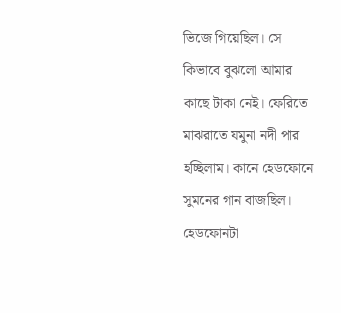ভিজে গিয়েছিল। সে কিভাবে বুঝলো আমার কাছে টাকা নেই। ফেরিতে মাঝরাতে যমুনা নদী পার হচ্ছিলাম। কানে হেডফোনে সুমনের গান বাজছিল। হেডফোনটা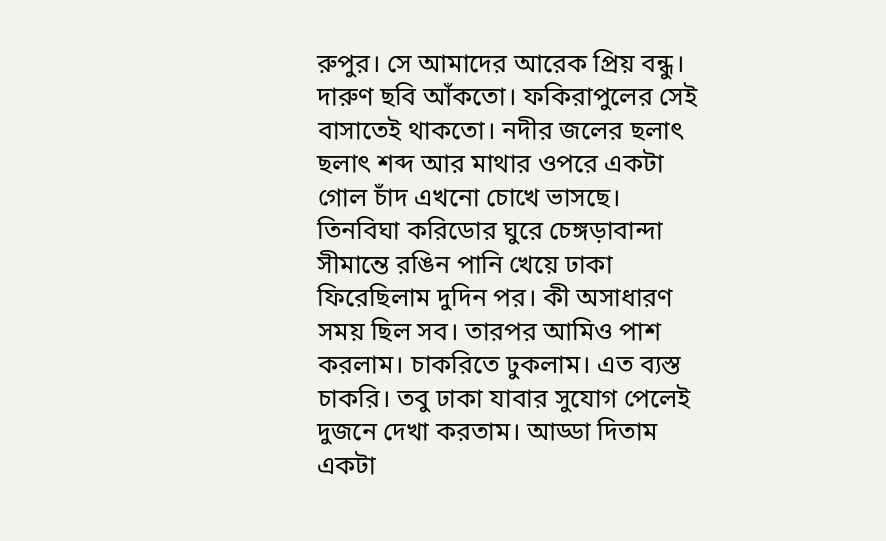রুপুর। সে আমাদের আরেক প্রিয় বন্ধু। দারুণ ছবি আঁকতো। ফকিরাপুলের সেই বাসাতেই থাকতো। নদীর জলের ছলাৎ ছলাৎ শব্দ আর মাথার ওপরে একটা গোল চাঁদ এখনো চোখে ভাসছে। তিনবিঘা করিডোর ঘুরে চেঙ্গড়াবান্দা সীমান্তে রঙিন পানি খেয়ে ঢাকা ফিরেছিলাম দুদিন পর। কী অসাধারণ সময় ছিল সব। তারপর আমিও পাশ করলাম। চাকরিতে ঢুকলাম। এত ব্যস্ত চাকরি। তবু ঢাকা যাবার সুযোগ পেলেই দুজনে দেখা করতাম। আড্ডা দিতাম একটা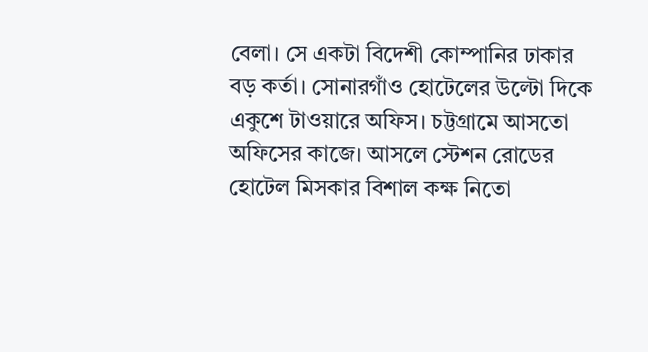বেলা। সে একটা বিদেশী কোম্পানির ঢাকার বড় কর্তা। সোনারগাঁও হোটেলের উল্টো দিকে একুশে টাওয়ারে অফিস। চট্টগ্রামে আসতো অফিসের কাজে। আসলে স্টেশন রোডের হোটেল মিসকার বিশাল কক্ষ নিতো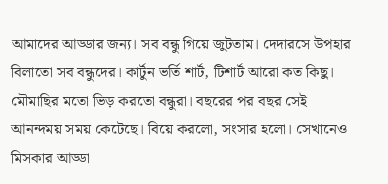আমাদের আড্ডার জন্য। সব বন্ধু গিয়ে জুটতাম। দেদারসে উপহার বিলাতো সব বন্ধুদের। কার্টুন ভর্তি শার্ট, টিশার্ট আরো কত কিছু। মৌমাছির মতো ভিড় করতো বন্ধুরা। বছরের পর বছর সেই আনন্দময় সময় কেটেছে। বিয়ে করলো, সংসার হলো। সেখানেও মিসকার আড্ডা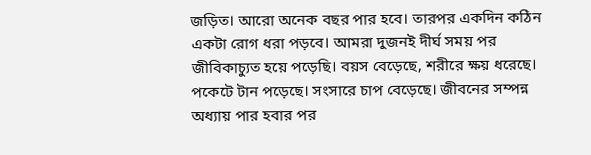জড়িত। আরো অনেক বছর পার হবে। তারপর একদিন কঠিন একটা রোগ ধরা পড়বে। আমরা দুজনই দীর্ঘ সময় পর জীবিকাচ্যুত হয়ে পড়েছি। বয়স বেড়েছে, শরীরে ক্ষয় ধরেছে। পকেটে টান পড়েছে। সংসারে চাপ বেড়েছে। জীবনের সম্পন্ন অধ্যায় পার হবার পর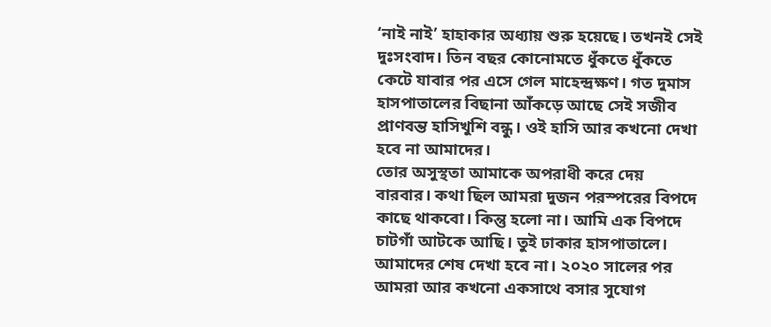‘নাই নাই’ হাহাকার অধ্যায় শুরু হয়েছে। তখনই সেই দুঃসংবাদ। তিন বছর কোনোমতে ধুঁকতে ধুঁকতে কেটে যাবার পর এসে গেল মাহেন্দ্রক্ষণ। গত দুমাস হাসপাতালের বিছানা আঁকড়ে আছে সেই সজীব প্রাণবন্ত হাসিখুশি বন্ধু। ওই হাসি আর কখনো দেখা হবে না আমাদের।
তোর অসুস্থতা আমাকে অপরাধী করে দেয় বারবার। কথা ছিল আমরা দুজন পরস্পরের বিপদে কাছে থাকবো। কিন্তু হলো না। আমি এক বিপদে চাটগাঁ আটকে আছি। তুই ঢাকার হাসপাতালে। আমাদের শেষ দেখা হবে না। ২০২০ সালের পর আমরা আর কখনো একসাথে বসার সুযোগ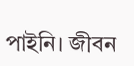পাইনি। জীবন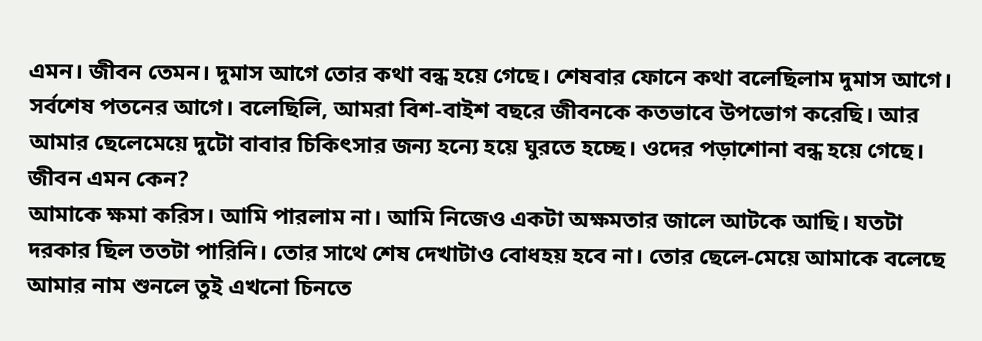এমন। জীবন তেমন। দুমাস আগে তোর কথা বন্ধ হয়ে গেছে। শেষবার ফোনে কথা বলেছিলাম দুমাস আগে। সর্বশেষ পতনের আগে। বলেছিলি, আমরা বিশ-বাইশ বছরে জীবনকে কতভাবে উপভোগ করেছি। আর আমার ছেলেমেয়ে দুটো বাবার চিকিৎসার জন্য হন্যে হয়ে ঘুরতে হচ্ছে। ওদের পড়াশোনা বন্ধ হয়ে গেছে। জীবন এমন কেন?
আমাকে ক্ষমা করিস। আমি পারলাম না। আমি নিজেও একটা অক্ষমতার জালে আটকে আছি। যতটা দরকার ছিল ততটা পারিনি। তোর সাথে শেষ দেখাটাও বোধহয় হবে না। তোর ছেলে-মেয়ে আমাকে বলেছে আমার নাম শুনলে তুই এখনো চিনতে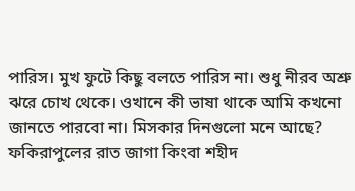পারিস। মুখ ফুটে কিছু বলতে পারিস না। শুধু নীরব অশ্রু ঝরে চোখ থেকে। ওখানে কী ভাষা থাকে আমি কখনো জানতে পারবো না। মিসকার দিনগুলো মনে আছে? ফকিরাপুলের রাত জাগা কিংবা শহীদ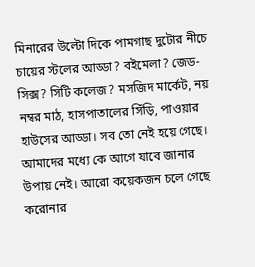মিনারের উল্টো দিকে পামগাছ দুটোর নীচে চায়ের স্টলের আড্ডা? বইমেলা? জেড-সিক্স? সিটি কলেজ? মসজিদ মার্কেট, নয় নম্বর মাঠ, হাসপাতালের সিঁড়ি, পাওয়ার হাউসের আড্ডা। সব তো নেই হয়ে গেছে। আমাদের মধ্যে কে আগে যাবে জানার উপায় নেই। আরো কয়েকজন চলে গেছে করোনার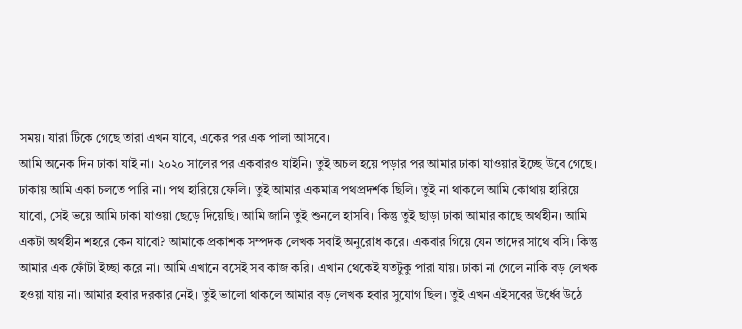সময়। যারা টিকে গেছে তারা এখন যাবে, একের পর এক পালা আসবে।
আমি অনেক দিন ঢাকা যাই না। ২০২০ সালের পর একবারও যাইনি। তুই অচল হয়ে পড়ার পর আমার ঢাকা যাওয়ার ইচ্ছে উবে গেছে। ঢাকায় আমি একা চলতে পারি না। পথ হারিয়ে ফেলি। তুই আমার একমাত্র পথপ্রদর্শক ছিলি। তুই না থাকলে আমি কোথায় হারিয়ে যাবো, সেই ভয়ে আমি ঢাকা যাওয়া ছেড়ে দিয়েছি। আমি জানি তুই শুনলে হাসবি। কিন্তু তুই ছাড়া ঢাকা আমার কাছে অর্থহীন। আমি একটা অর্থহীন শহরে কেন যাবো? আমাকে প্রকাশক সম্পদক লেখক সবাই অনুরোধ করে। একবার গিয়ে যেন তাদের সাথে বসি। কিন্তু আমার এক ফোঁটা ইচ্ছা করে না। আমি এখানে বসেই সব কাজ করি। এখান থেকেই যতটুকু পারা যায়। ঢাকা না গেলে নাকি বড় লেখক হওয়া যায় না। আমার হবার দরকার নেই। তুই ভালো থাকলে আমার বড় লেখক হবার সুযোগ ছিল। তুই এখন এইসবের উর্ধ্বে উঠে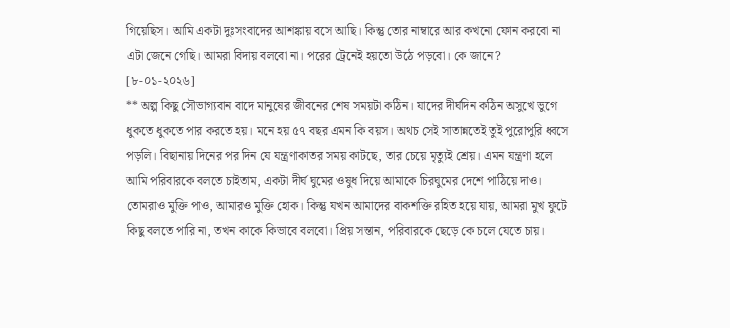গিয়েছিস। আমি একটা দুঃসংবাদের আশঙ্কায় বসে আছি। কিন্তু তোর নাম্বারে আর কখনো ফোন করবো না এটা জেনে গেছি। আমরা বিদায় বলবো না। পরের ট্রেনেই হয়তো উঠে পড়বো। কে জানে?
[৮-০১-২০২৬]
** অল্প কিছু সৌভাগ্যবান বাদে মানুষের জীবনের শেষ সময়টা কঠিন। যাদের দীর্ঘদিন কঠিন অসুখে ভুগে ধুকতে ধুকতে পার করতে হয়। মনে হয় ৫৭ বছর এমন কি বয়স। অথচ সেই সাতান্নতেই তুই পুরোপুরি ধ্বসে পড়লি। বিছানায় দিনের পর দিন যে যন্ত্রণাকাতর সময় কাটছে, তার চেয়ে মৃত্যুই শ্রেয়। এমন যন্ত্রণা হলে আমি পরিবারকে বলতে চাইতাম, একটা দীর্ঘ ঘুমের ওষুধ দিয়ে আমাকে চিরঘুমের দেশে পাঠিয়ে দাও। তোমরাও মুক্তি পাও, আমারও মুক্তি হোক। কিন্তু যখন আমাদের বাকশক্তি রহিত হয়ে যায়, আমরা মুখ ফুটে কিছু বলতে পারি না, তখন কাকে কিভাবে বলবো। প্রিয় সন্তান, পরিবারকে ছেড়ে কে চলে যেতে চায়।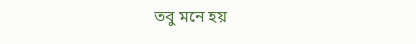তবু মনে হয়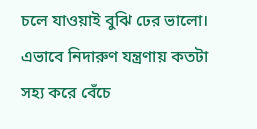চলে যাওয়াই বুঝি ঢের ভালো। এভাবে নিদারুণ যন্ত্রণায় কতটা সহ্য করে বেঁচে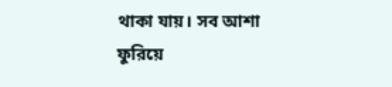থাকা যায়। সব আশা ফুরিয়ে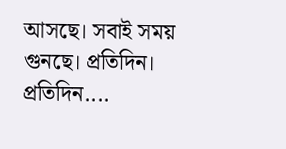আসছে। সবাই সময় গুনছে। প্রতিদিন। প্রতিদিন....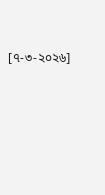[৭-৩-২০২৬]